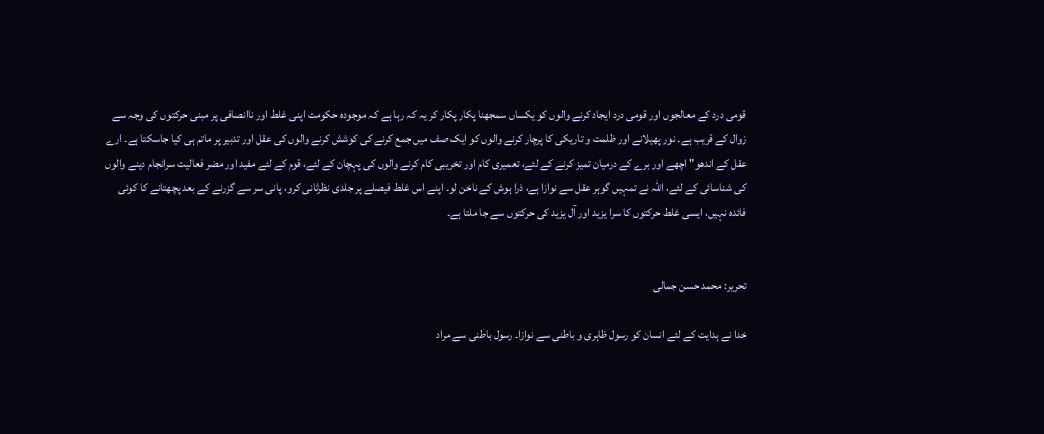قومی درد کے معالجوں اور قومی درد ایجاد کرنے والوں کو یکساں سمجھنا پکار پکار کر یہ کہ رہا ہے کہ موجودہ حکومت اپنی غلط اور ناانصافی پر مبنی حرکتوں کی وجہ سے زوال کے قریب ہے۔ نور پھیلانے اور ظلمت و تاریکی کا پرچار کرنے والوں کو ایک صف میں جمع کرنے کی کوشش کرنے والوں کی عقل اور تدبیر پر ماتم ہی کیا جاسکتا ہے۔ ارے عقل کے اندهو" اچھے اور برے کے درمیان تمیز کرنے کے لئے، تعمیری کام اور تخریبی کام کرنے والوں کی پہچان کے لئے، قوم کے لئے مفید اور مضر فعالیت سرانجام دینے والوں کی شناسائی کے لئے، اللہ نے تمہیں گوہر عقل سے نوازا ہے، ذرا ہوش کے ناخن لو۔ اپنے اس غلط فیصلے پر جلدی نظرثانی کرو، پانی سر سے گزرنے کے بعد پچھتانے کا کوئی فائدہ نہیں، ایسی غلط حرکتوں کا سرا یزید اور آل یزید کی حرکتوں سے جا ملتا ہے۔


تحریر: محمد حسن جمالی

خدا نے ہدایت کے لئے انسان کو رسول ظاہری و باطنی سے نوازا۔ رسول باطنی سے مراد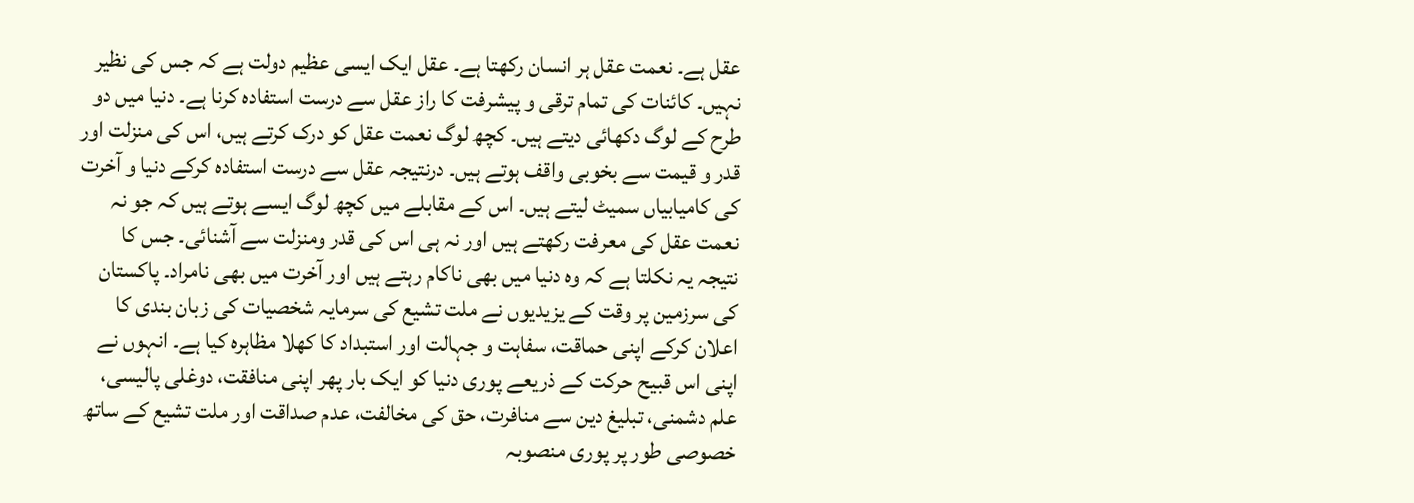عقل ہے۔ نعمت عقل ہر انسان رکھتا ہے۔ عقل ایک ایسی عظیم دولت ہے کہ جس کی نظیر نہیں۔ کائنات کی تمام ترقی و پیشرفت کا راز عقل سے درست استفادہ کرنا ہے۔ دنیا میں دو طرح کے لوگ دکھائی دیتے ہیں۔ کچھ لوگ نعمت عقل کو درک کرتے ہیں، اس کی منزلت اور قدر و قیمت سے بخوبی واقف ہوتے ہیں۔ درنتیجہ عقل سے درست استفادہ کرکے دنیا و آخرت کی کامیابیاں سمیٹ لیتے ہیں۔ اس کے مقابلے میں کچھ لوگ ایسے ہوتے ہیں کہ جو نہ نعمت عقل کی معرفت رکھتے ہیں اور نہ ہی اس کی قدر ومنزلت سے آشنائی۔ جس کا نتیجہ یہ نکلتا ہے کہ وہ دنیا میں بھی ناکام رہتے ہیں اور آخرت میں بھی نامراد۔ پاکستان کی سرزمین پر وقت کے یزیدیوں نے ملت تشیع کی سرمایہ شخصیات کی زبان بندی کا اعلان کرکے اپنی حماقت، سفاہت و جہالت اور استبداد کا کھلا مظاہرہ کیا ہے۔ انہوں نے اپنی اس قبیح حرکت کے ذریعے پوری دنیا کو ایک بار پھر اپنی منافقت، دوغلی پالیسی، علم دشمنی، تبلیغ دین سے منافرت، حق کی مخالفت، عدم صداقت اور ملت تشیع کے ساتھ خصوصی طور پر پوری منصوبہ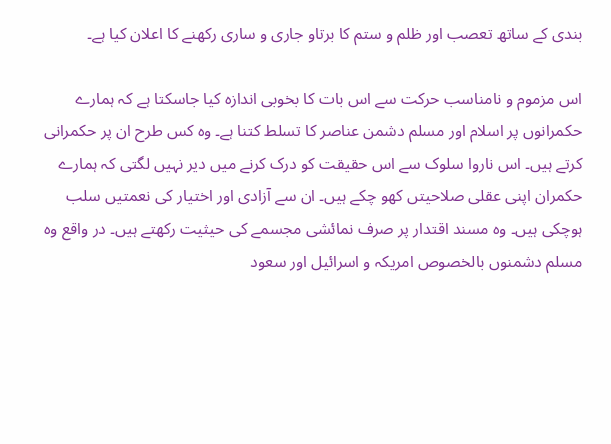بندی کے ساتھ تعصب اور ظلم و ستم کا برتاو جاری و ساری رکھنے کا اعلان کیا ہے۔

اس مزموم و نامناسب حرکت سے اس بات کا بخوبی اندازہ کیا جاسکتا ہے کہ ہمارے حکمرانوں پر اسلام اور مسلم دشمن عناصر کا تسلط کتنا ہے۔ وہ کس طرح ان پر حکمرانی کرتے ہیں۔ اس ناروا سلوک سے اس حقیقت کو درک کرنے میں دیر نہیں لگتی کہ ہمارے حکمران اپنی عقلی صلاحیتں کھو چکے ہیں۔ ان سے آزادی اور اختیار کی نعمتیں سلب ہوچکی ہیں۔ وہ مسند اقتدار پر صرف نمائشی مجسمے کی حیثیت رکھتے ہیں۔ در واقع وہ مسلم دشمنوں بالخصوص امریکہ و اسرائیل اور سعود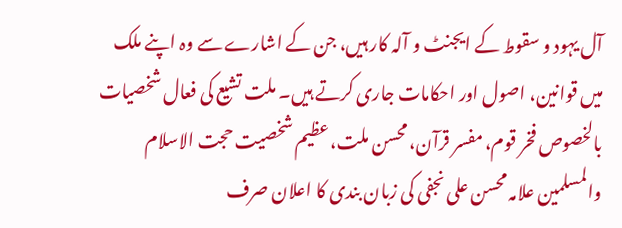آل یہود و سقوط کے ایجنٹ و آلہ کار ہیں، جن کے اشارے سے وہ اپنے ملک میں قوانین، اصول اور احکامات جاری کرتے ہیں۔ ملت تشیع کی فعال شخصیات بالخصوص فخر قوم، مفسر قرآن، محسن ملت، عظیم شخصیت حجت الاسلام والمسلمین علامہ محسن علی نجفی کی زبان بندی کا اعلان صرف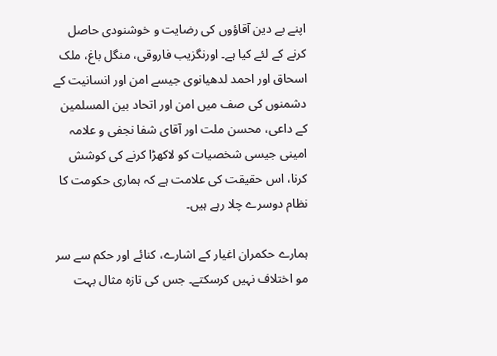اپنے بے دین آقاؤوں کی رضایت و خوشنودی حاصل کرنے کے لئے کیا ہے۔ اورنگزیب فاروقی، منگل باغ، ملک اسحاق اور احمد لدھیانوی جیسے امن اور انسانیت کے دشمنوں کی صف میں امن اور اتحاد بین المسلمین کے داعی، محسن ملت اور آقای شفا نجفی و علامہ امینی جیسی شخصیات کو لاکھڑا کرنے کی کوشش کرنا، اس حقیقت کی علامت ہے کہ ہماری حکومت کا نظام دوسرے چلا رہے ہیں۔

ہمارے حکمران اغیار کے اشارے، کنائے اور حکم سے سر مو اختلاف نہیں کرسکتے۔ جس کی تازہ مثال بہت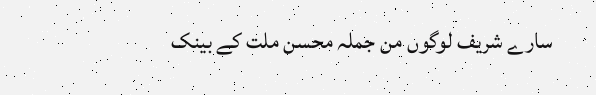سارے شریف لوگوں من جملہ محسن ملت کے بینک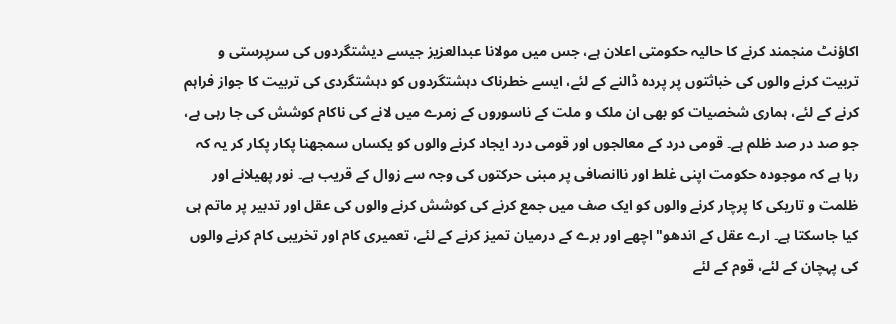اکاؤنٹ منجمند کرنے کا حالیہ حکومتی اعلان ہے، جس میں مولانا عبدالعزیز جیسے دیشتگردوں کی سرپرستی و تربیت کرنے والوں کی خباثتوں پر پردہ ڈالنے کے لئے، ایسے خطرناک دہشتگردوں کو دہشتگردی کی تربیت کا جواز فراہم کرنے کے لئے، ہماری شخصیات کو بھی ان ملک و ملت کے ناسوروں کے زمرے میں لانے کی ناکام کوشش کی جا رہی ہے، جو صد در صد ظلم ہے۔ قومی درد کے معالجوں اور قومی درد ایجاد کرنے والوں کو یکساں سمجھنا پکار پکار کر یہ کہ رہا ہے کہ موجودہ حکومت اپنی غلط اور ناانصافی پر مبنی حرکتوں کی وجہ سے زوال کے قریب ہے۔ نور پھیلانے اور ظلمت و تاریکی کا پرچار کرنے والوں کو ایک صف میں جمع کرنے کی کوشش کرنے والوں کی عقل اور تدبیر پر ماتم ہی کیا جاسکتا ہے۔ ارے عقل کے اندهو" اچھے اور برے کے درمیان تمیز کرنے کے لئے، تعمیری کام اور تخریبی کام کرنے والوں کی پہچان کے لئے، قوم کے لئے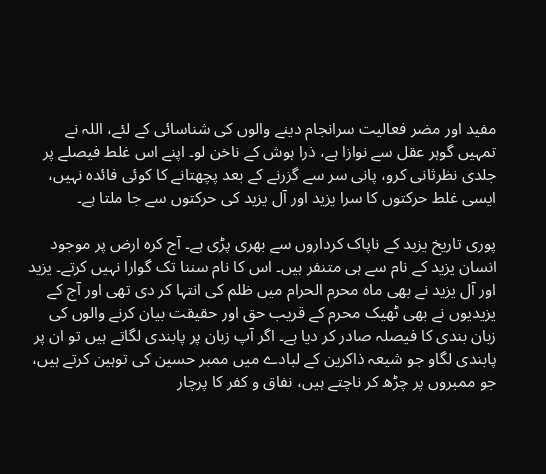مفید اور مضر فعالیت سرانجام دینے والوں کی شناسائی کے لئے، اللہ نے تمہیں گوہر عقل سے نوازا ہے، ذرا ہوش کے ناخن لو۔ اپنے اس غلط فیصلے پر جلدی نظرثانی کرو، پانی سر سے گزرنے کے بعد پچھتانے کا کوئی فائدہ نہیں، ایسی غلط حرکتوں کا سرا یزید اور آل یزید کی حرکتوں سے جا ملتا ہے۔

پوری تاریخ یزید کے ناپاک کرداروں سے بھری پڑی ہے۔ آج کرہ ارض پر موجود انسان یزید کے نام سے ہی متنفر ہیں۔ اس کا نام سننا تک گوارا نہیں کرتے۔ یزید اور آل یزید نے بھی ماہ محرم الحرام میں ظلم کی انتہا کر دی تھی اور آج کے یزیدیوں نے بھی ٹھیک محرم کے قریب حق اور حقیقت بیان کرنے والوں کی زبان بندی کا فیصلہ صادر کر دیا ہے۔ اگر آپ زبان پر پابندی لگاتے ہیں تو ان پر پابندی لگاو جو شیعہ ذاکرین کے لبادے میں ممبر حسین کی توہین کرتے ہیں، جو ممبروں پر چڑھ کر ناچتے ہیں، نفاق و کفر کا پرچار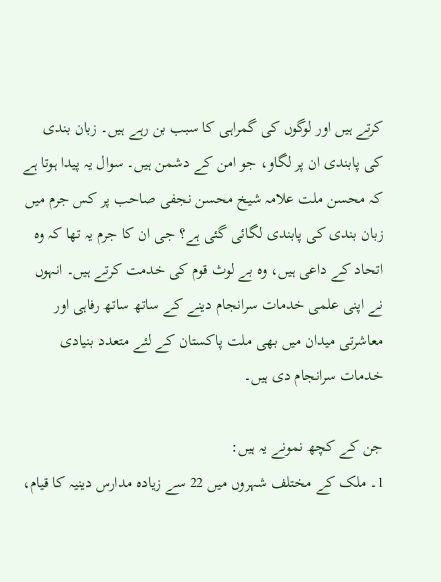کرتے ہیں اور لوگوں کی گمراہی کا سبب بن رہے ہیں۔ زبان بندی کی پابندی ان پر لگاو، جو امن کے دشمن ہیں۔ سوال یہ پیدا ہوتا ہے کہ محسن ملت علامہ شیخ محسن نجفی صاحب پر کس جرم میں زبان بندی کی پابندی لگائی گئی ہے؟ جی ان کا جرم یہ تھا کہ وہ اتحاد کے داعی ہیں، وہ بے لوث قوم کی خدمت کرتے ہیں۔ انہوں نے اپنی علمی خدمات سرانجام دینے کے ساتھ ساتھ رفاہی اور معاشرتی میدان میں بھی ملت پاکستان کے لئے متعدد بنیادی خدمات سرانجام دی ہیں۔

جن کے کچھ نمونے یہ ہیں:
1۔ ملک کے مختلف شہروں میں 22 سے زیادہ مدارس دینیہ کا قیام،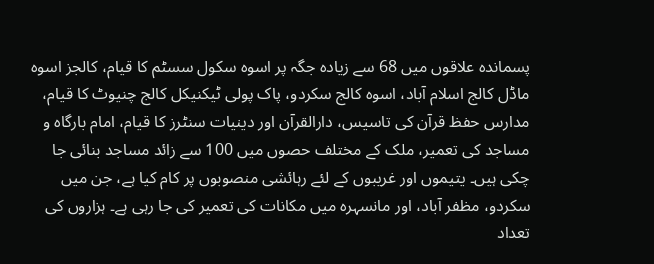پسماندہ علاقوں میں 68 سے زیادہ جگہ پر اسوہ سکول سسٹم کا قیام، کالجز اسوہ ماڈل کالج اسلام آباد، اسوہ کالج سکردو، پاک پولی ٹیکنیکل کالج چنیوٹ کا قیام، مدارس حفظ قرآن کی تاسیس، دارالقرآن اور دینیات سنٹرز کا قیام، امام بارگاہ و مساجد کی تعمیر، ملک کے مختلف حصوں میں 100 سے زائد مساجد بنائی جا چکی ہیں۔ یتیموں اور غریبوں کے لئے رہائشی منصوبوں پر کام کیا ہے، جن میں سکردو، مظفر آباد، اور مانسہرہ میں مکانات کی تعمیر کی جا رہی ہے۔ ہزاروں کی تعداد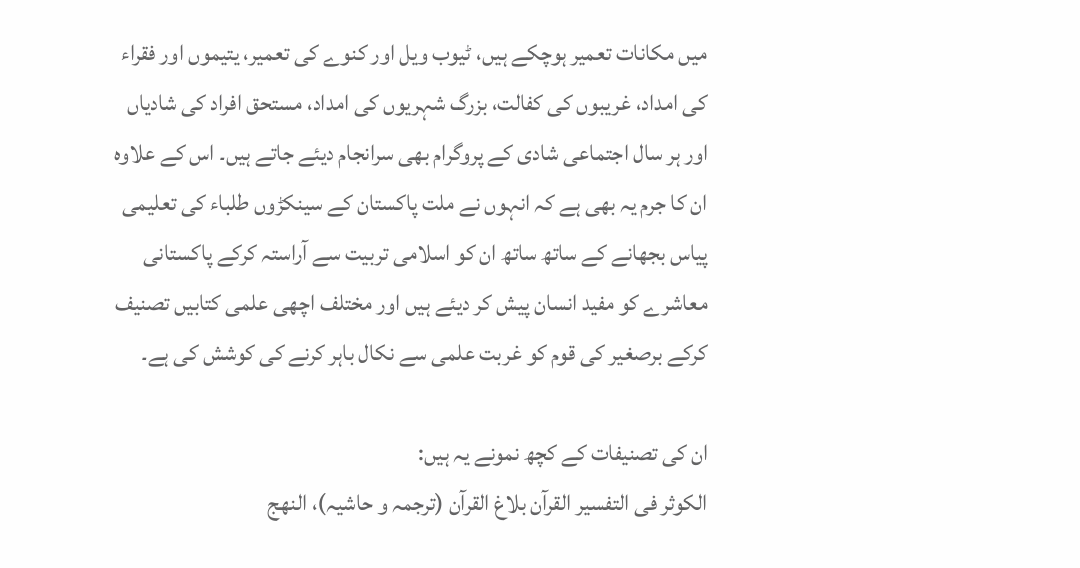میں مکانات تعمیر ہوچکے ہیں، ٹیوب ویل اور کنوے کی تعمیر، یتیموں اور فقراء کی امداد، غریبوں کی کفالت، بزرگ شہریوں کی امداد، مستحق افراد کی شادیاں اور ہر سال اجتماعی شادی کے پروگرام بھی سرانجام دیئے جاتے ہیں۔ اس کے علاوہ ان کا جرم یہ بھی ہے کہ انہوں نے ملت پاکستان کے سینکڑوں طلباء کی تعلیمی پیاس بجھانے کے ساتھ ساتھ ان کو اسلامی تربیت سے آراستہ کرکے پاکستانی معاشرے کو مفید انسان پیش کر دیئے ہیں اور مختلف اچھی علمی کتابیں تصنیف کرکے برصغیر کی قوم کو غربت علمی سے نکال باہر کرنے کی کوشش کی ہے۔

ان کی تصنیفات کے کچھ نمونے یہ ہیں:
الکوثر فی التفسیر القرآن بلاغ القرآن (ترجمہ و حاشیہ)، النھج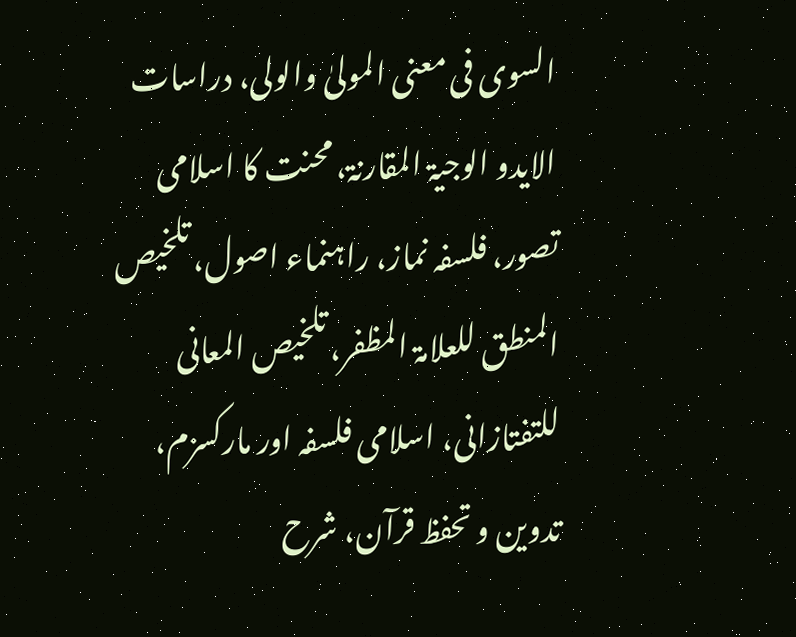السوی فی معنی المولیٰ والولی، دراسات الایدو الوجیۃ المقارنۃ، محنت کا اسلامی تصور، فلسفہ نماز، راہنماء اصول، تلخیص المنطق للعلامۃ المظفر، تلخیص المعانی للتفتازانی، اسلامی فلسفہ اور مارکسزم، تدوین و تحفظ قرآن، شرح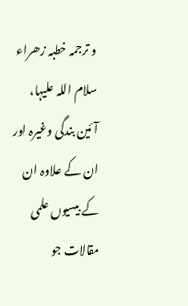و ترجمہ خطبہ زھراء سلام اللہ علیہا، آئین بندگی وغیرہ اور ان کے علاوہ ان کے بیسیوں علمی مقالات جو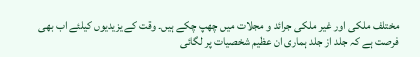مختلف ملکی اور غیر ملکی جرائد و مجلات میں چھپ چکے ہیں۔ وقت کے یزیدیوں کیلئے اب بھی فرصت ہے کہ جلد از جلد ہماری ان عظیم شخصیات پر لگائی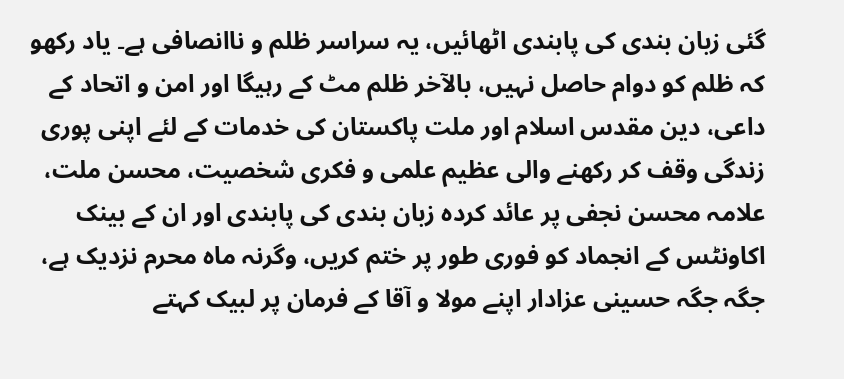گئی زبان بندی کی پابندی اٹھائیں، یہ سراسر ظلم و ناانصافی ہے۔ یاد رکھو کہ ظلم کو دوام حاصل نہیں، بالآخر ظلم مٹ کے رہیگا اور امن و اتحاد کے داعی، دین مقدس اسلام اور ملت پاکستان کی خدمات کے لئے اپنی پوری زندگی وقف کر رکهنے والی عظیم علمی و فکری شخصیت، محسن ملت، علامہ محسن نجفی پر عائد کردہ زبان بندی کی پابندی اور ان کے بینک اکاونٹس کے انجماد کو فوری طور پر ختم کریں، وگرنہ ماہ محرم نزدیک ہے، جگہ جگہ حسینی عزادار اپنے مولا و آقا کے فرمان پر لبیک کہتے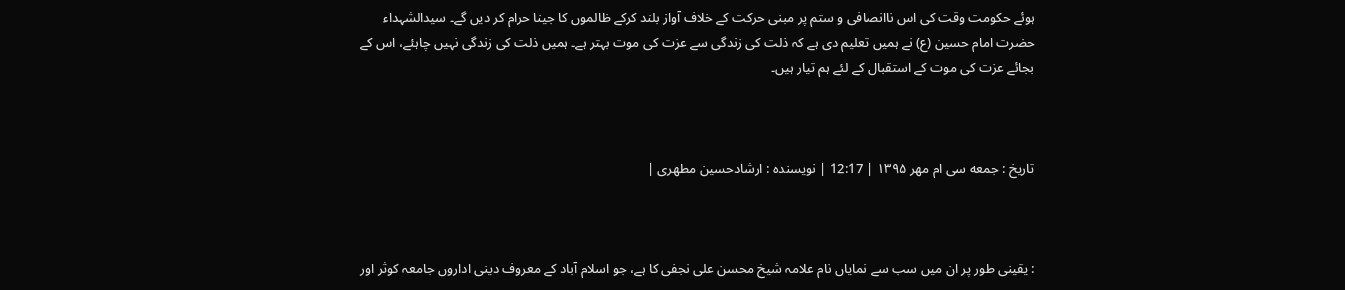ہوئے حکومت وقت کی اس ناانصافی و ستم پر مبنی حرکت کے خلاف آواز بلند کرکے ظالموں کا جینا حرام کر دیں گے۔ سیدالشہداء حضرت امام حسین (ع) نے ہمیں تعلیم دی ہے کہ ذلت کی زندگی سے عزت کی موت بہتر ہے۔ ہمیں ذلت کی زندگی نہیں چاہئے، اس کے بجائے عزت کی موت کے استقبال کے لئے ہم تیار ہیں۔



تاريخ : جمعه سی ام مهر ۱۳۹۵ | 12:17 | نویسنده : ارشادحسین مطهری |



: یقینی طور پر ان میں سب سے نمایاں نام علامہ شیخ محسن علی نجفی کا ہے، جو اسلام آباد کے معروف دینی اداروں جامعہ کوثر اور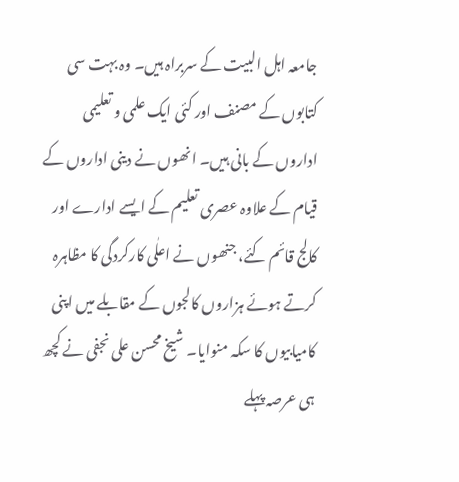جامعہ اہل البیت کے سربراہ ہیں۔ وہ بہت سی کتابوں کے مصنف اور کئی ایک علمی و تعلیمی اداروں کے بانی ہیں۔ انھوں نے دینی اداروں کے قیام کے علاوہ عصری تعلیم کے ایسے ادارے اور کالج قائم کئے، جنھوں نے اعلٰی کارکردگی کا مظاہرہ کرتے ہوئے ہزاروں کالجوں کے مقابلے میں اپنی کامیابیوں کا سکہ منوایا۔ شیخ محسن علی نجفی نے کچھ ہی عرصہ پہلے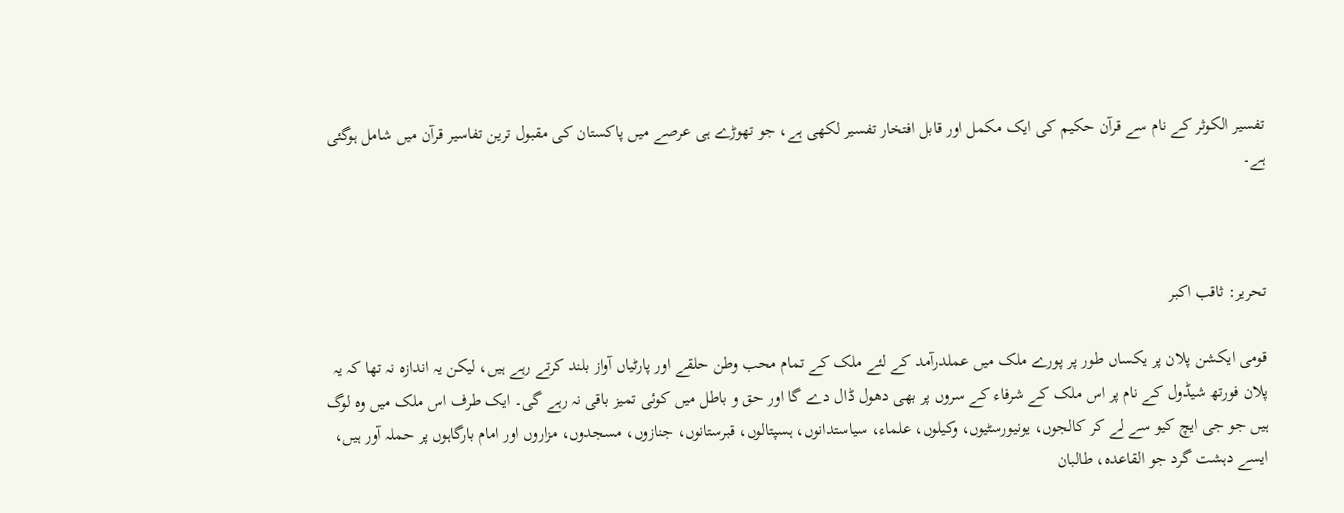تفسیر الکوثر کے نام سے قرآن حکیم کی ایک مکمل اور قابل افتخار تفسیر لکھی ہے، جو تھوڑے ہی عرصے میں پاکستان کی مقبول ترین تفاسیر قرآن میں شامل ہوگئی ہے۔



تحریر: ثاقب اکبر

قومی ایکشن پلان پر یکساں طور پر پورے ملک میں عملدرآمد کے لئے ملک کے تمام محب وطن حلقے اور پارٹیاں آواز بلند کرتے رہے ہیں، لیکن یہ اندازہ نہ تھا کہ یہ پلان فورتھ شیڈول کے نام پر اس ملک کے شرفاء کے سروں پر بھی دھول ڈال دے گا اور حق و باطل میں کوئی تمیز باقی نہ رہے گی۔ ایک طرف اس ملک میں وہ لوگ ہیں جو جی ایچ کیو سے لے کر کالجوں، یونیورسٹیوں، وکیلوں، علماء، سیاستدانوں، ہسپتالوں، قبرستانوں، جنازوں، مسجدوں، مزاروں اور امام بارگاہوں پر حملہ آور ہیں، ایسے دہشت گرد جو القاعدہ، طالبان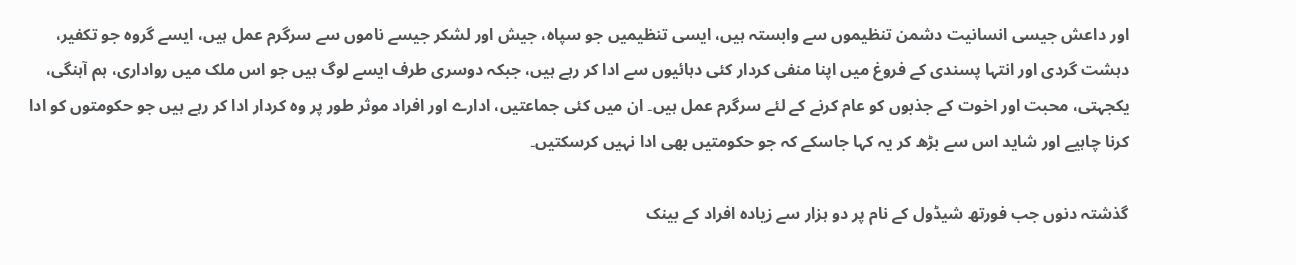اور داعش جیسی انسانیت دشمن تنظیموں سے وابستہ ہیں، ایسی تنظیمیں جو سپاہ، جیش اور لشکر جیسے ناموں سے سرگرم عمل ہیں، ایسے گروہ جو تکفیر، دہشت گردی اور انتہا پسندی کے فروغ میں اپنا منفی کردار کئی دہائیوں سے ادا کر رہے ہیں، جبکہ دوسری طرف ایسے لوگ ہیں جو اس ملک میں رواداری، ہم آہنگی، یکجہتی، محبت اور اخوت کے جذبوں کو عام کرنے کے لئے سرگرم عمل ہیں۔ ان میں کئی جماعتیں، ادارے اور افراد موثر طور پر وہ کردار ادا کر رہے ہیں جو حکومتوں کو ادا کرنا چاہیے اور شاید اس سے بڑھ کر یہ کہا جاسکے کہ جو حکومتیں بھی ادا نہیں کرسکتیں۔

گذشتہ دنوں جب فورتھ شیڈول کے نام پر دو ہزار سے زیادہ افراد کے بینک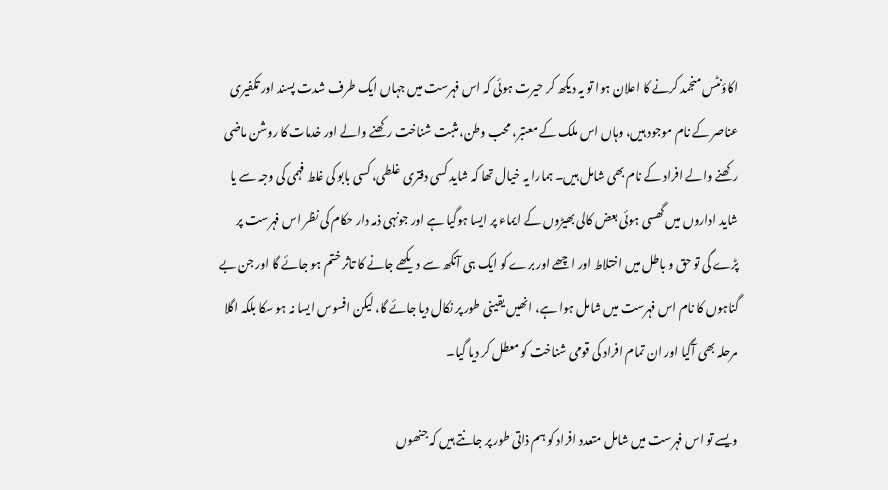اکاؤنٹس منجمد کرنے کا اعلان ہوا تو یہ دیکھ کر حیرت ہوئی کہ اس فہرست میں جہاں ایک طرف شدت پسند اور تکفیری عناصر کے نام موجود ہیں، وہاں اس ملک کے معتبر، محب وطن، مثبت شناخت رکھنے والے اور خدمات کا روشن ماضی رکھنے والے افراد کے نام بھی شامل ہیں۔ ہمارا یہ خیال تھا کہ شاید کسی دفتری غلطی، کسی بابو کی غلط فہمی کی وجہ سے یا شاید اداروں میں گھسی ہوئی بعض کالی بھیڑوں کے ایماء پر ایسا ہوگیا ہے اور جونہی ذمہ دار حکام کی نظر اس فہرست پر پڑے گی تو حق و باطل میں اختلاط اور اچھے اور برے کو ایک ہی آنکھ سے دیکھے جانے کا تاثر ختم ہو جائے گا اور جن بے گناہوں کا نام اس فہرست میں شامل ہوا ہے، انھیں یقینی طور پر نکال دیا جائے گا، لیکن افسوس ایسا نہ ہو سکا بلکہ اگلا مرحلہ بھی آگیا اور ان تمام افراد کی قومی شناخت کو معطل کر دیا گیا۔

ویسے تو اس فہرست میں شامل متعدد افراد کو ہم ذاتی طور پر جانتے ہیں کہ جنھوں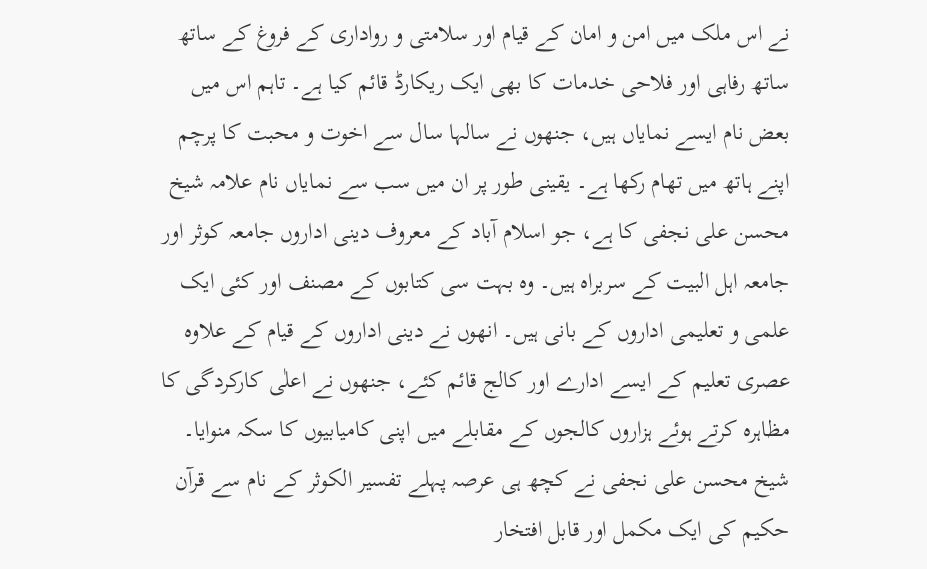نے اس ملک میں امن و امان کے قیام اور سلامتی و رواداری کے فروغ کے ساتھ ساتھ رفاہی اور فلاحی خدمات کا بھی ایک ریکارڈ قائم کیا ہے۔ تاہم اس میں بعض نام ایسے نمایاں ہیں، جنھوں نے سالہا سال سے اخوت و محبت کا پرچم اپنے ہاتھ میں تھام رکھا ہے۔ یقینی طور پر ان میں سب سے نمایاں نام علامہ شیخ محسن علی نجفی کا ہے، جو اسلام آباد کے معروف دینی اداروں جامعہ کوثر اور جامعہ اہل البیت کے سربراہ ہیں۔ وہ بہت سی کتابوں کے مصنف اور کئی ایک علمی و تعلیمی اداروں کے بانی ہیں۔ انھوں نے دینی اداروں کے قیام کے علاوہ عصری تعلیم کے ایسے ادارے اور کالج قائم کئے، جنھوں نے اعلٰی کارکردگی کا مظاہرہ کرتے ہوئے ہزاروں کالجوں کے مقابلے میں اپنی کامیابیوں کا سکہ منوایا۔ شیخ محسن علی نجفی نے کچھ ہی عرصہ پہلے تفسیر الکوثر کے نام سے قرآن حکیم کی ایک مکمل اور قابل افتخار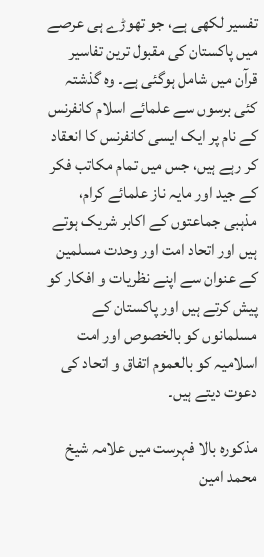تفسیر لکھی ہے، جو تھوڑے ہی عرصے میں پاکستان کی مقبول ترین تفاسیر قرآن میں شامل ہوگئی ہے۔ وہ گذشتہ کئی برسوں سے علمائے اسلام کانفرنس کے نام پر ایک ایسی کانفرنس کا انعقاد کر رہے ہیں، جس میں تمام مکاتب فکر کے جید اور مایہ ناز علمائے کرام، مذہبی جماعتوں کے اکابر شریک ہوتے ہیں اور اتحاد امت اور وحدت مسلمین کے عنوان سے اپنے نظریات و افکار کو پیش کرتے ہیں اور پاکستان کے مسلمانوں کو بالخصوص اور امت اسلامیہ کو بالعموم اتفاق و اتحاد کی دعوت دیتے ہیں۔

مذکورہ بالا فہرست میں علامہ شیخ محمد امین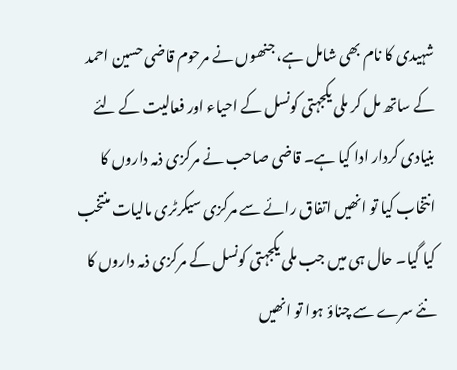شہیدی کا نام بھی شامل ہے، جنھوں نے مرحوم قاضی حسین احمد کے ساتھ مل کر ملی یکجہتی کونسل کے احیاء اور فعالیت کے لئے بنیادی کردار ادا کیا ہے۔ قاضی صاحب نے مرکزی ذمہ داروں کا انتخاب کیا تو انھیں اتفاق رائے سے مرکزی سیکرٹری مالیات منتخب کیا گیا۔ حال ہی میں جب ملی یکجہتی کونسل کے مرکزی ذمہ داروں کا نئے سرے سے چناؤ ہوا تو انھیں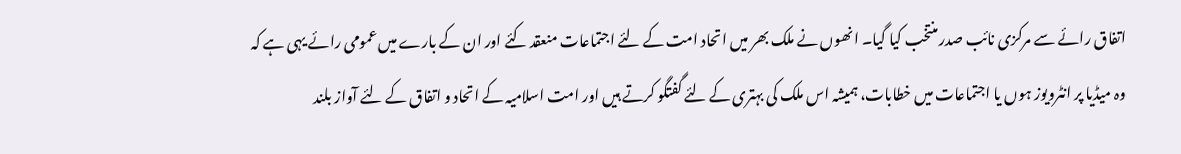اتفاق رائے سے مرکزی نائب صدر منتخب کیا گیا۔ انھوں نے ملک بھر میں اتحاد امت کے لئے اجتماعات منعقد کئے اور ان کے بارے میں عمومی رائے یہی ہے کہ وہ میڈیا پر انٹرویوز ہوں یا اجتماعات میں خطابات، ہمیشہ اس ملک کی بہتری کے لئے گفتگو کرتے ہیں اور امت اسلامیہ کے اتحاد و اتفاق کے لئے آواز بلند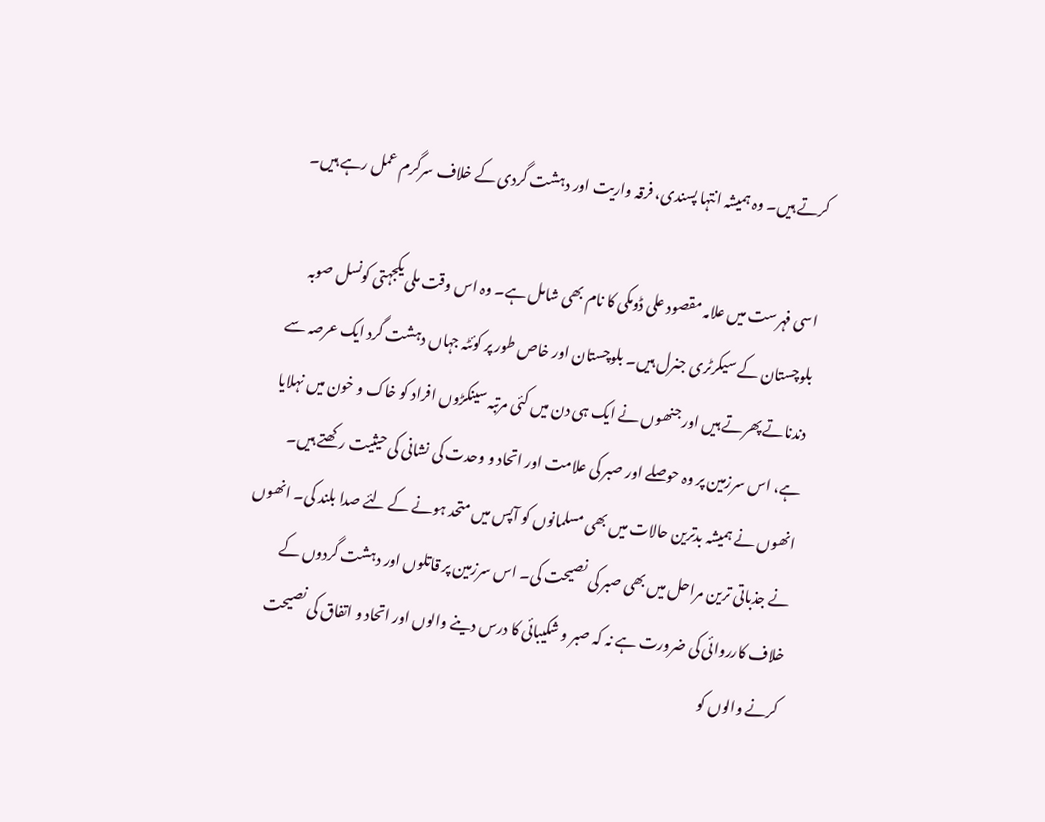کرتے ہیں۔ وہ ہمیشہ انتہا پسندی، فرقہ واریت اور دہشت گردی کے خلاف سرگرم عمل رہے ہیں۔

اسی فہرست میں علامہ مقصود علی ڈومکی کا نام بھی شامل ہے۔ وہ اس وقت ملی یکجہتی کونسل صوبہ بلوچستان کے سیکرٹری جنرل ہیں۔ بلوچستان اور خاص طور پر کوئٹہ جہاں دہشت گرد ایک عرصہ سے دندناتے پھرتے ہیں اور جنھوں نے ایک ہی دن میں کئی مرتبہ سینکڑوں افراد کو خاک و خون میں نہلایا ہے، اس سرزمین پر وہ حوصلے اور صبر کی علامت اور اتحاد و وحدت کی نشانی کی حیثیت رکھتے ہیں۔ انھوں نے ہمیشہ بدترین حالات میں بھی مسلمانوں کو آپس میں متحد ہونے کے لئے صدا بلند کی۔ انھوں نے جذباتی ترین مراحل میں بھی صبر کی نصیحت کی۔ اس سرزمین پر قاتلوں اور دہشت گردوں کے خلاف کارروائی کی ضرورت ہے نہ کہ صبر و شکیبائی کا درس دینے والوں اور اتحاد و اتفاق کی نصیحت کرنے والوں کو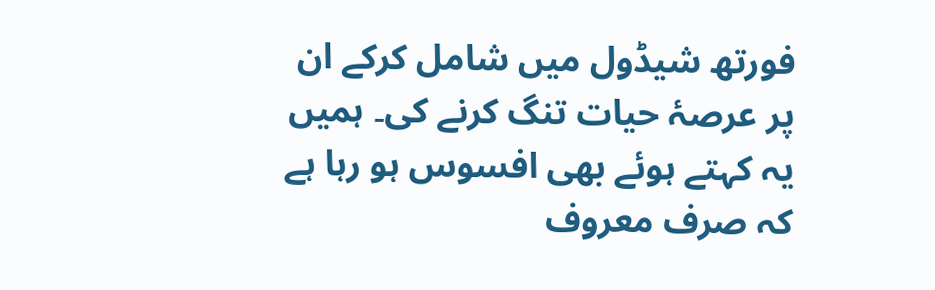فورتھ شیڈول میں شامل کرکے ان پر عرصۂ حیات تنگ کرنے کی۔ ہمیں یہ کہتے ہوئے بھی افسوس ہو رہا ہے کہ صرف معروف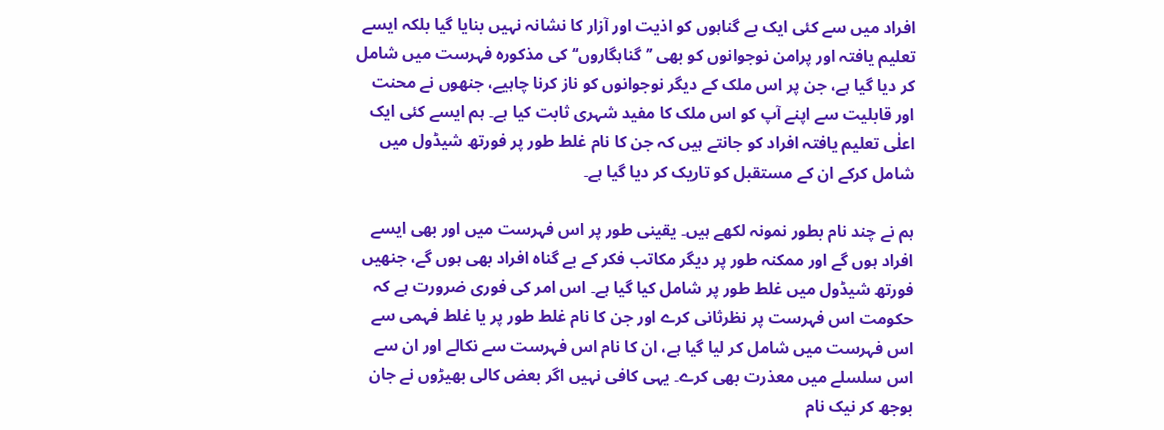افراد میں سے کئی ایک بے گناہوں کو اذیت اور آزار کا نشانہ نہیں بنایا گیا بلکہ ایسے تعلیم یافتہ اور پرامن نوجوانوں کو بھی ’’گناہگاروں‘‘ کی مذکورہ فہرست میں شامل کر دیا گیا ہے، جن پر اس ملک کے دیگر نوجوانوں کو ناز کرنا چاہیے، جنھوں نے محنت اور قابلیت سے اپنے آپ کو اس ملک کا مفید شہری ثابت کیا ہے۔ ہم ایسے کئی ایک اعلٰی تعلیم یافتہ افراد کو جانتے ہیں کہ جن کا نام غلط طور پر فورتھ شیڈول میں شامل کرکے ان کے مستقبل کو تاریک کر دیا گیا ہے۔

ہم نے چند نام بطور نمونہ لکھے ہیں۔ یقینی طور پر اس فہرست میں اور بھی ایسے افراد ہوں گے اور ممکنہ طور پر دیگر مکاتب فکر کے بے گناہ افراد بھی ہوں گے، جنھیں فورتھ شیڈول میں غلط طور پر شامل کیا گیا ہے۔ اس امر کی فوری ضرورت ہے کہ حکومت اس فہرست پر نظرثانی کرے اور جن کا نام غلط طور پر یا غلط فہمی سے اس فہرست میں شامل کر لیا گیا ہے، ان کا نام اس فہرست سے نکالے اور ان سے اس سلسلے میں معذرت بھی کرے۔ یہی کافی نہیں اگر بعض کالی بھیڑوں نے جان بوجھ کر نیک نام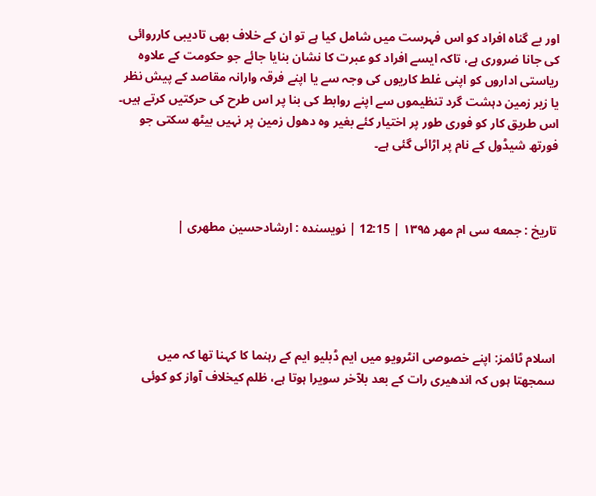اور بے گناہ افراد کو اس فہرست میں شامل کیا ہے تو ان کے خلاف بھی تادیبی کارروائی کی جانا ضروری ہے، تاکہ ایسے افراد کو عبرت کا نشان بنایا جائے جو حکومت کے علاوہ ریاستی اداروں کو اپنی غلط کاریوں کی وجہ سے یا اپنے فرقہ وارانہ مقاصد کے پیش نظر یا زیر زمین دہشت گرد تنظیموں سے اپنے روابط کی بنا پر اس طرح کی حرکتیں کرتے ہیں۔ اس طریق کار کو فوری طور پر اختیار کئے بغیر وہ دھول زمین پر نہیں بیٹھ سکتی جو فورتھ شیڈول کے نام پر اڑائی گئی ہے۔



تاريخ : جمعه سی ام مهر ۱۳۹۵ | 12:15 | نویسنده : ارشادحسین مطهری |





اسلام ٹائمز: اپنے خصوصی انٹرویو میں ایم ڈبلیو ایم کے رہنما کا کہنا تھا کہ میں سمجھتا ہوں کہ اندھیری رات کے بعد بلآخر سویرا ہوتا ہے، ظلم کیخلاف آواز کو کوئی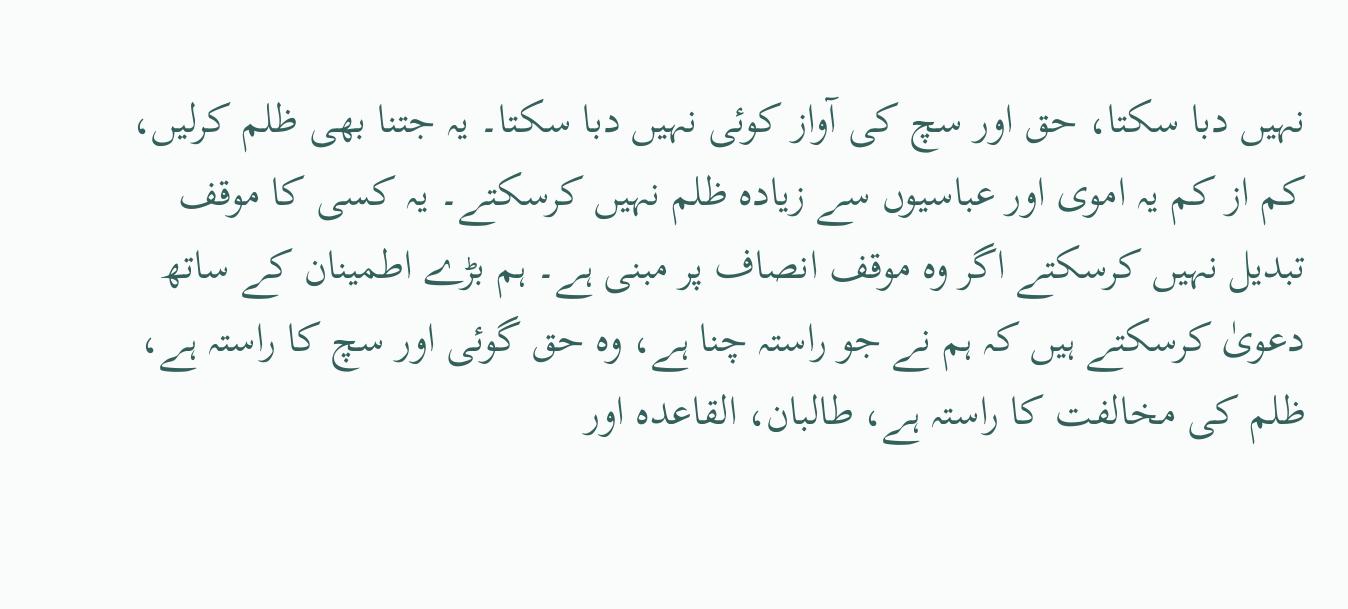نہیں دبا سکتا، حق اور سچ کی آواز کوئی نہیں دبا سکتا۔ یہ جتنا بھی ظلم کرلیں، کم از کم یہ اموی اور عباسیوں سے زیادہ ظلم نہیں کرسکتے۔ یہ کسی کا موقف تبدیل نہیں کرسکتے اگر وہ موقف انصاف پر مبنی ہے۔ ہم بڑے اطمینان کے ساتھ دعویٰ کرسکتے ہیں کہ ہم نے جو راستہ چنا ہے، وہ حق گوئی اور سچ کا راستہ ہے، ظلم کی مخالفت کا راستہ ہے، طالبان، القاعدہ اور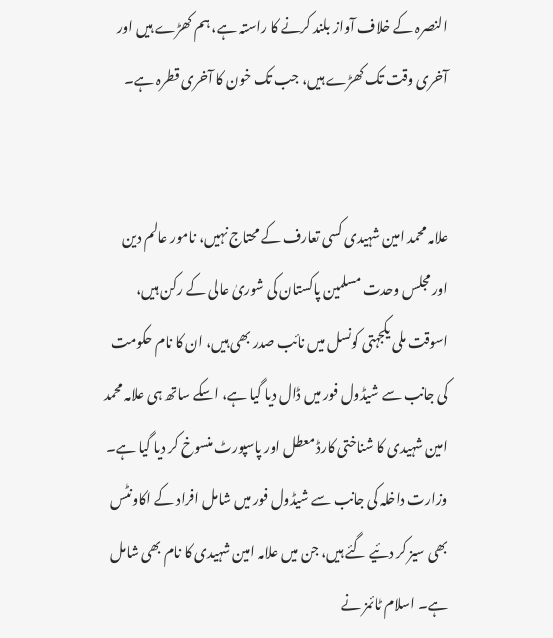النصرہ کے خلاف آواز بلند کرنے کا راستہ ہے، ہم کھڑے ہیں اور آخری وقت تک کھڑے ہیں، جب تک خون کا آخری قطرہ ہے۔


علامہ محمد امین شہیدی کسی تعارف کے محتاج نہیں، نامور عالم دین اور مجلس وحدت مسلمین پاکستان کی شوریٰ عالی کے رکن ہیں، اسوقت ملی یکجہتی کونسل میں نائب صدر بھی ہیں، ان کا نام حکومت کی جانب سے شیڈول فور میں ڈال دیا گیا ہے، اسکے ساتھ ہی علامہ محمد امین شہیدی کا شناختی کارڈ معطل اور پاسپورٹ منسوخ کر دیا گیا ہے۔ وزارت داخلہ کی جانب سے شیڈول فور میں شامل افراد کے اکاونٹس بھی سیز کر دئیے گئے ہیں، جن میں علامہ امین شہیدی کا نام بھی شامل ہے۔ اسلام ٹائمز نے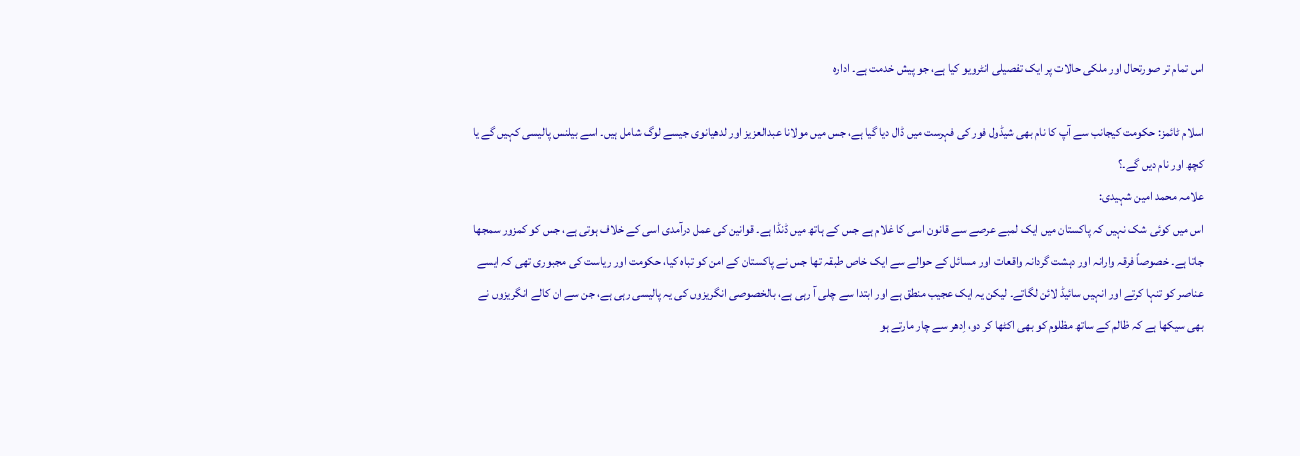اس تمام تر صورتحال اور ملکی حالات پر ایک تفصیلی انٹرویو کیا ہے، جو پیش خدمت ہے۔ ادارہ

اسلام ٹائمز: حکومت کیجانب سے آپ کا نام بھی شیڈول فور کی فہرست میں ڈال دیا گیا ہے، جس میں مولانا عبدالعزیز اور لدھیانوی جیسے لوگ شامل ہیں۔ اسے بیلنس پالیسی کہیں گے یا کچھ اور نام دیں گے۔؟
علامہ محمد امین شہیدی:
اس میں کوئی شک نہیں کہ پاکستان میں ایک لمبے عرصے سے قانون اسی کا غلام ہے جس کے ہاتھ میں ڈنڈا ہے۔ قوانین کی عمل درآمدی اسی کے خلاف ہوتی ہے، جس کو کمزور سمجھا جاتا ہے۔ خصوصاً فرقہ وارانہ اور دہشت گردانہ واقعات اور مسائل کے حوالے سے ایک خاص طبقہ تھا جس نے پاکستان کے امن کو تباہ کیا، حکومت اور ریاست کی مجبوری تھی کہ ایسے عناصر کو تنہا کرتے اور انہیں سائیڈ لائن لگاتے۔ لیکن یہ ایک عجیب منطق ہے اور ابتدا سے چلی آ رہی ہے، بالخصوصی انگریزوں کی یہ پالیسی رہی ہے، جن سے ان کالے انگریزوں نے بھی سیکھا ہے کہ ظالم کے ساتھ مظلوم کو بھی اکٹھا کر دو، اِدھر سے چار مارتے ہو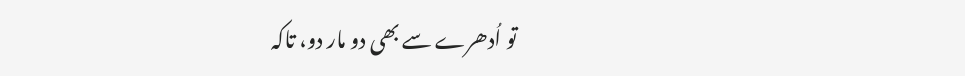تو اُدھرے سے بھی دو مار دو، تاکہ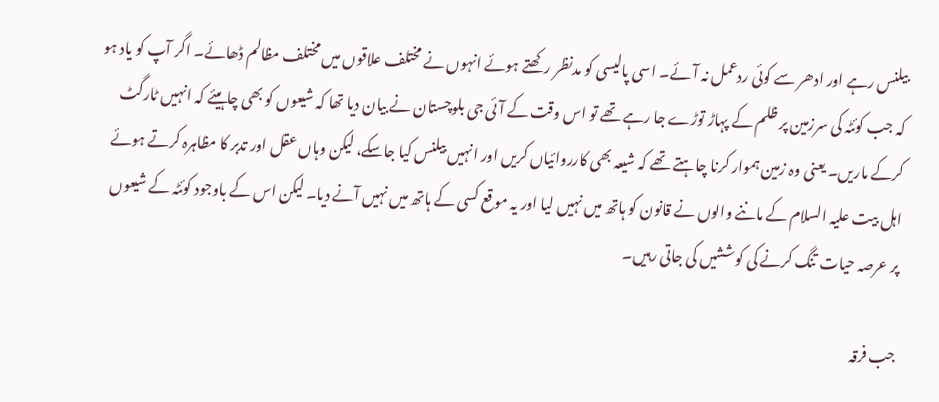بیلنس رہے اور ادھر سے کوئی ردعمل نہ آئے۔ اسی پالیسی کو مدنظر رکھتے ہوئے انہوں نے مختلف علاقوں میں مختلف مظالم ڈھائے۔ اگر آپ کو یاد ہو کہ جب کوئٹہ کی سرزمین پر ظلم کے پہاڑ توڑے جا رہے تھے تو اس وقت کے آئی جی بلوچستان نے بیان دیا تھا کہ شیعوں کو بھی چاہیئے کہ انہیں ٹارگٹ کرکے ماریں۔ یعنی وہ زمین ہموار کرنا چاہتے تھے کہ شیعہ بھی کارروائیاں کریں اور انہیں بیلنس کیا جاسکے، لیکن وہاں عقل اور تدبر کا مظاہرہ کرتے ہوئے اہل بیت علیہ السلام کے ماننے والوں نے قانون کو ہاتھ میں نہیں لیا اور یہ موقع کسی کے ہاتھ میں نہیں آنے دیا۔ لیکن اس کے باوجود کوئٹہ کے شیعوں پر عرصہ حیات تنگ کرنے کی کوششیں کی جاتی رہیں۔

جب فرقہ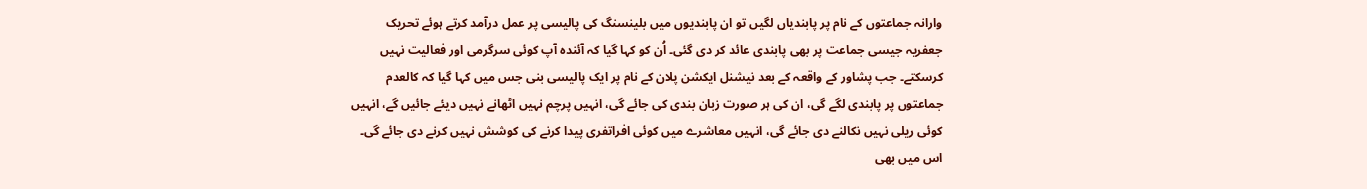وارانہ جماعتوں کے نام پر پابندیاں لگیں تو ان پابندیوں میں بلینسنگ کی پالیسی پر عمل درآمد کرتے ہوئے تحریک جعفریہ جیسی جماعت پر بھی پابندی عائد کر دی گئی۔ اُن کو کہا گیا کہ آئندہ آپ کوئی سرگرمی اور فعالیت نہیں کرسکتے۔ جب پشاور کے واقعہ کے بعد نیشنل ایکشن پلان کے نام پر ایک پالیسی بنی جس میں کہا گیا کہ کالعدم جماعتوں پر پابندی لگے گی، ان کی ہر صورت زبان بندی کی جائے گی، انہیں پرچم نہیں اٹھانے نہیں دیئے جائیں گے، انہیں کوئی ریلی نہیں نکالنے دی جائے گی، انہیں معاشرے میں کوئی افراتفری پیدا کرنے کی کوشش نہیں کرنے دی جائے گی۔ اس میں بھی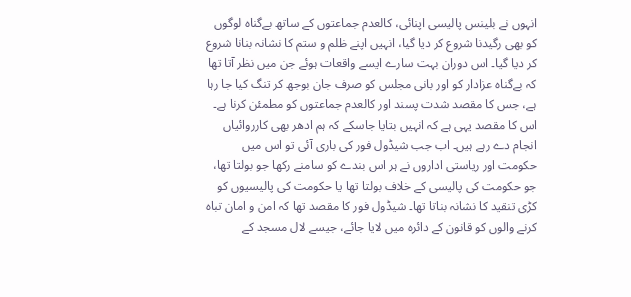انہوں نے بلینس پالیسی اپنائی، کالعدم جماعتوں کے ساتھ بےگناہ لوگوں کو بھی رگیدنا شروع کر دیا گیا، انہیں اپنے ظلم و ستم کا نشانہ بنانا شروع کر دیا گیا۔ اس دوران بہت سارے ایسے واقعات ہوئے جن میں نظر آتا تھا کہ بےگناہ عزادار کو اور بانی مجلس کو صرف جان بوجھ کر تنگ کیا جا رہا ہے، جس کا مقصد شدت پسند اور کالعدم جماعتوں کو مطمئن کرنا ہے۔ اس کا مقصد یہی ہے کہ انہیں بتایا جاسکے کہ ہم ادھر بھی کارروائیاں انجام دے رہے ہیں۔ اب جب شیڈول فور کی باری آئی تو اس میں حکومت اور ریاستی اداروں نے ہر اس بندے کو سامنے رکھا جو بولتا تھا، جو حکومت کی پالیسی کے خلاف بولتا تھا یا حکومت کی پالیسیوں کو کڑی تنقید کا نشانہ بناتا تھا۔ شیڈول فور کا مقصد تھا کہ امن و امان تباہ کرنے والوں کو قانون کے دائرہ میں لایا جائے، جیسے لال مسجد کے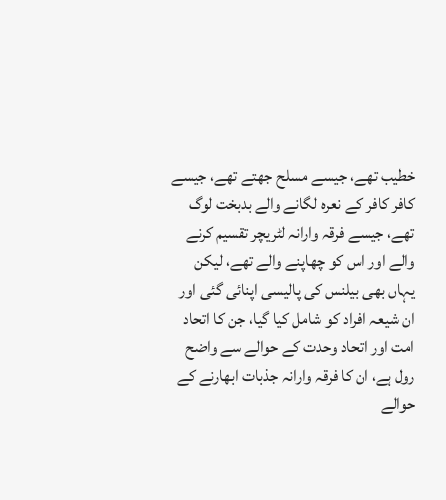خطیب تھے، جیسے مسلح جھتے تھے، جیسے کافر کافر کے نعرہ لگانے والے بدبخت لوگ تھے، جیسے فرقہ وارانہ لٹریچر تقسیم کرنے والے اور اس کو چھاپنے والے تھے، لیکن یہاں بھی بیلنس کی پالیسی اپنائی گئی اور ان شیعہ افراد کو شامل کیا گیا، جن کا اتحاد امت اور اتحاد وحدت کے حوالے سے واضح رول ہے، ان کا فرقہ وارانہ جذبات ابھارنے کے حوالے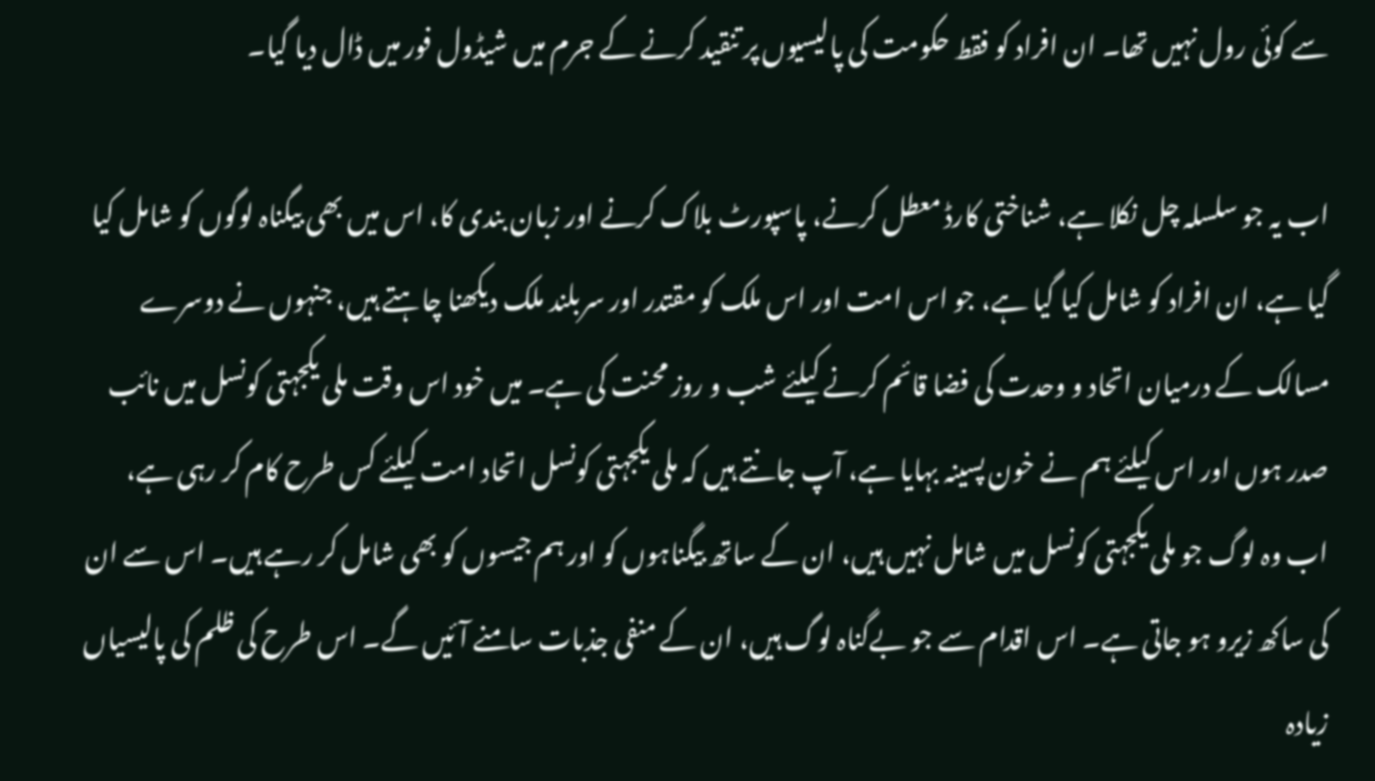سے کوئی رول نہیں تھا۔ ان افراد کو فقط حکومت کی پالیسیوں پر تنقید کرنے کے جرم میں شیڈول فور میں ڈال دیا گیا۔

اب یہ جو سلسلہ چل نکلا ہے، شناختی کارڈ معطل کرنے، پاسپورٹ بلاک کرنے اور زبان بندی کا، اس میں بھی بیگناہ لوگوں کو شامل کیا گیا ہے، ان افراد کو شامل کیا گیا ہے، جو اس امت اور اس ملک کو مقتدر اور سربلند ملک دیکھنا چاہتے ہیں، جنہوں نے دوسرے مسالک کے درمیان اتحاد و وحدت کی فضا قائم کرنے کیلئے شب و روز محنت کی ہے۔ میں خود اس وقت ملی یکجہتی کونسل میں نائب صدر ہوں اور اس کیلئے ہم نے خون پسینہ بہایا ہے، آپ جانتے ہیں کہ ملی یکجہتی کونسل اتحاد امت کیلئے کس طرح کام کر رہی ہے، اب وہ لوگ جو ملی یکجہتی کونسل میں شامل نہیں ہیں، ان کے ساتھ بیگناہوں کو اور ہم جیسوں کو بھی شامل کر رہے ہیں۔ اس سے ان کی ساکھ زیرو ہو جاتی ہے۔ اس اقدام سے جو بےگناہ لوگ ہیں، ان کے منفی جذبات سامنے آئیں گے۔ اس طرح کی ظلم کی پالیسیاں زیادہ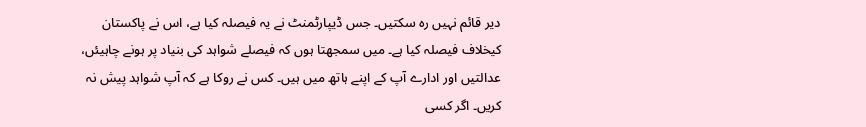دیر قائم نہیں رہ سکتیں۔ جس ڈیپارٹمنٹ نے یہ فیصلہ کیا ہے، اس نے پاکستان کیخلاف فیصلہ کیا ہے۔ میں سمجھتا ہوں کہ فیصلے شواہد کی بنیاد پر ہونے چاہیئں، عدالتیں اور ادارے آپ کے اپنے ہاتھ میں ہیں۔ کس نے روکا ہے کہ آپ شواہد پیش نہ کریں۔ اگر کسی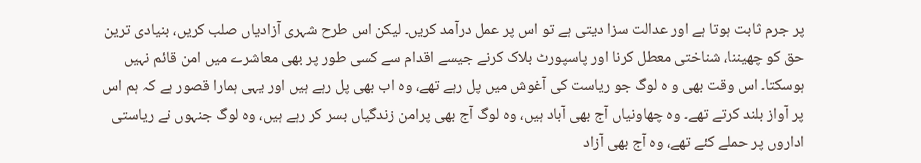پر جرم ثابت ہوتا ہے اور عدالت سزا دیتی ہے تو اس پر عمل درآمد کریں۔ لیکن اس طرح شہری آزادیاں صلب کریں، بنیادی ترین حق کو چھیننا، شناختی معطل کرنا اور پاسپورٹ بلاک کرنے جیسے اقدام سے کسی طور پر بھی معاشرے میں امن قائم نہیں ہوسکتا۔ اس وقت بھی و ہ لوگ جو ریاست کی آغوش میں پل رہے تھے، وہ اب بھی پل رہے ہیں اور یہی ہمارا قصور ہے کہ ہم اس پر آواز بلند کرتے تھے۔ وہ چھاونیاں آج بھی آباد ہیں، وہ لوگ آج بھی پرامن زندگیاں بسر کر رہے ہیں، وہ لوگ جنہوں نے ریاستی اداروں پر حملے کئے تھے، وہ آج بھی آزاد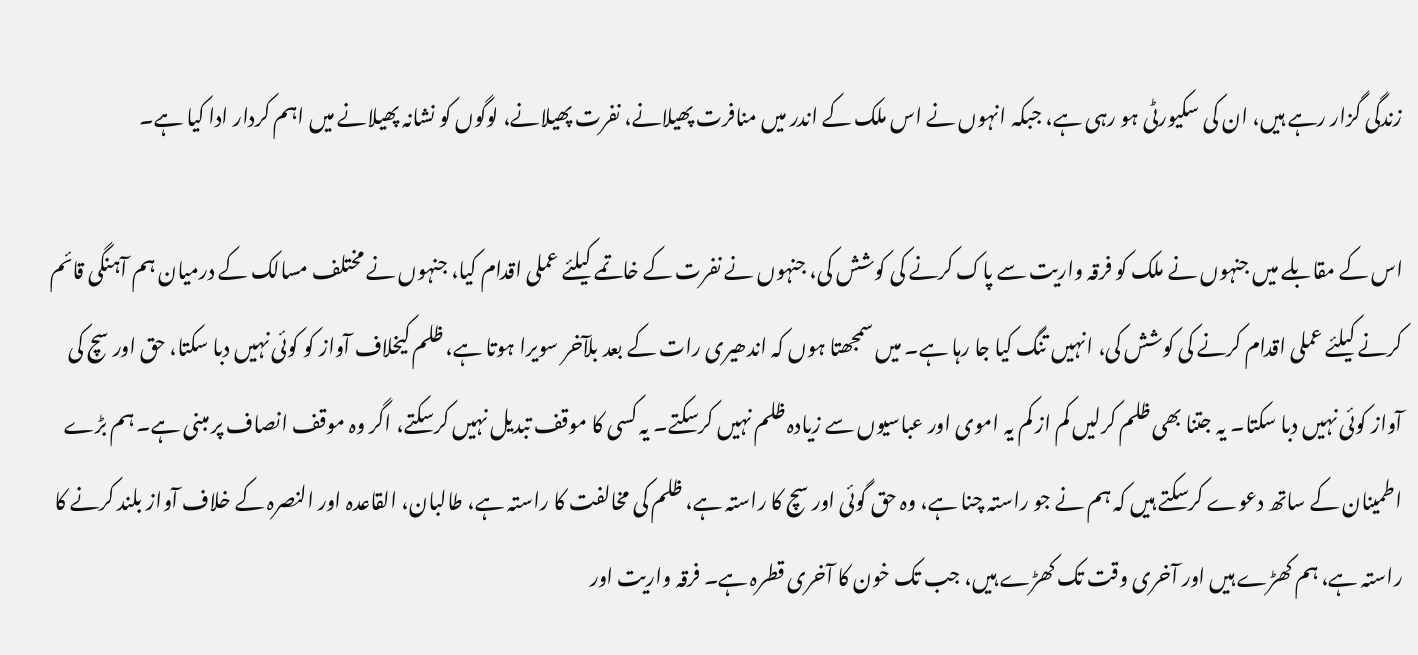زندگی گزار رہے ہیں، ان کی سکیورٹی ہو رہی ہے، جبکہ انہوں نے اس ملک کے اندر میں منافرت پھیلانے، نفرت پھیلانے، لوگوں کو نشانہ پھیلانے میں اہم کردار ادا کیا ہے۔

اس کے مقابلے میں جنہوں نے ملک کو فرقہ واریت سے پاک کرنے کی کوشش کی، جنہوں نے نفرت کے خاتمے کیلئے عملی اقدام کیا، جنہوں نے مختلف مسالک کے درمیان ہم آہنگی قائم کرنے کیلئے عملی اقدام کرنے کی کوشش کی، انہیں تنگ کیا جا رہا ہے۔ میں سمجھتا ہوں کہ اندھیری رات کے بعد بلآخر سویرا ہوتا ہے، ظلم کیخلاف آواز کو کوئی نہیں دبا سکتا، حق اور سچ کی آواز کوئی نہیں دبا سکتا۔ یہ جتنا بھی ظلم کرلیں کم از کم یہ اموی اور عباسیوں سے زیادہ ظلم نہیں کرسکتے۔ یہ کسی کا موقف تبدیل نہیں کرسکتے، اگر وہ موقف انصاف پر مبنی ہے۔ ہم بڑے اطمینان کے ساتھ دعوے کرسکتے ہیں کہ ہم نے جو راستہ چنا ہے، وہ حق گوئی اور سچ کا راستہ ہے، ظلم کی مخالفت کا راستہ ہے، طالبان، القاعدہ اور النصرہ کے خلاف آواز بلند کرنے کا راستہ ہے، ہم کھڑے ہیں اور آخری وقت تک کھڑے ہیں، جب تک خون کا آخری قطرہ ہے۔ فرقہ واریت اور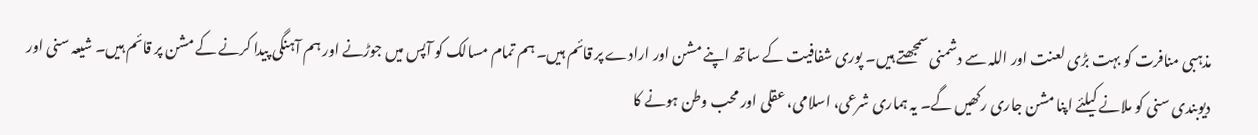مذہبی منافرت کو بہت بڑی لعنت اور اللہ سے دشمنی سمجھتے ہیں۔ پوری شفافیت کے ساتھ اپنے مشن اور ارادے پر قائم ہیں۔ ہم تمام مسالک کو آپس میں جوڑنے اور ہم آہنگی پیدا کرنے کے مشن پر قائم ہیں۔ شیعہ سنی اور دیوبندی سنی کو ملانے کیلئے اپنا مشن جاری رکھیں گے۔ یہ ہماری شرعی، اسلامی، عقلی اور محب وطن ہونے کا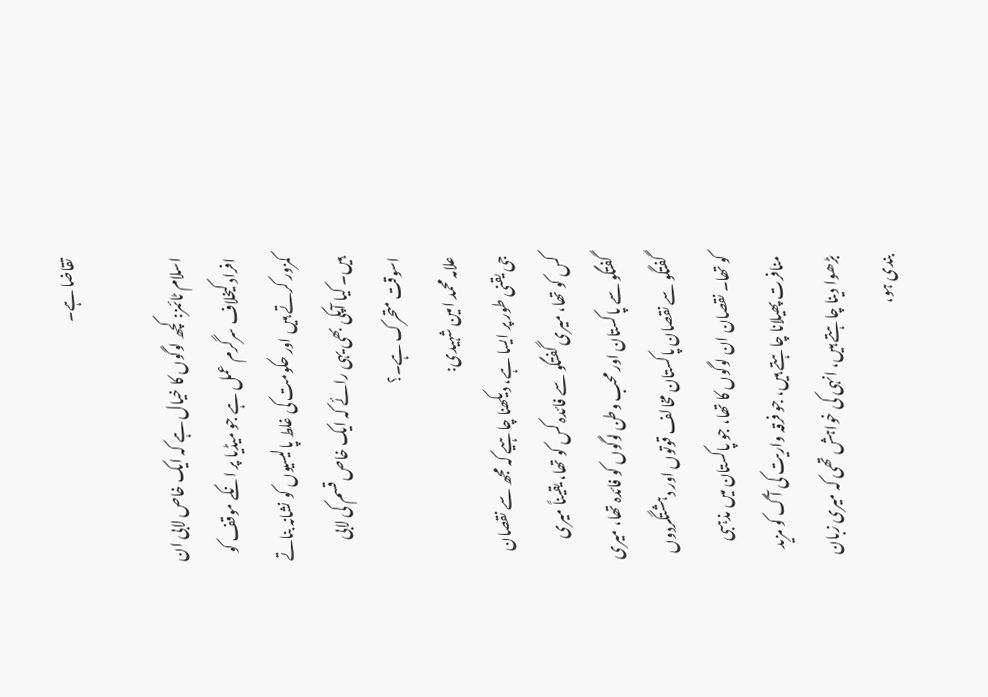تقاضا ہے۔

اسلام ٹائمز: کچھ لوگوں کا خیال ہے کہ ایک خاص لابی ان افراد کیخلاف سرگرم عمل ہے جو میڈیا پر انکے موقف کو کمزور کرتے ہیں اور حکومت کی غلط پالیسیوں کو نشانہ بناتے ہیں۔ کیا آپکی بھی یہی رائے کہ ایک خاص قسم کی لابی اسوقت متحرک ہے۔؟
علامہ محمد امین شہیدی:
جی یقنی طور پر ایسا ہے، دیکھنا چاہیے کہ مجھ سے نقصان کس کو تھا، میری گفتگو سے فائدہ کس کو تھا، یقیناً میری گفتگو سے پاکستان اور محب وطن لوگوں کو فائدہ تھا، میری گفتگو سے نقصان پاکستان مخالف قوتوں اور دہشتگردوں کو تھا۔ نقصان ان لوگوں کا تھا، جو پاکستان میں مذہبی منافرت پھیلانا چاہتے ہیں، جو فرقہ واریت کی آگ کو مزید بڑھوا دینا چاہتے ہیں، انہی کی خواہش تھی کہ میری زبان بندی ہو،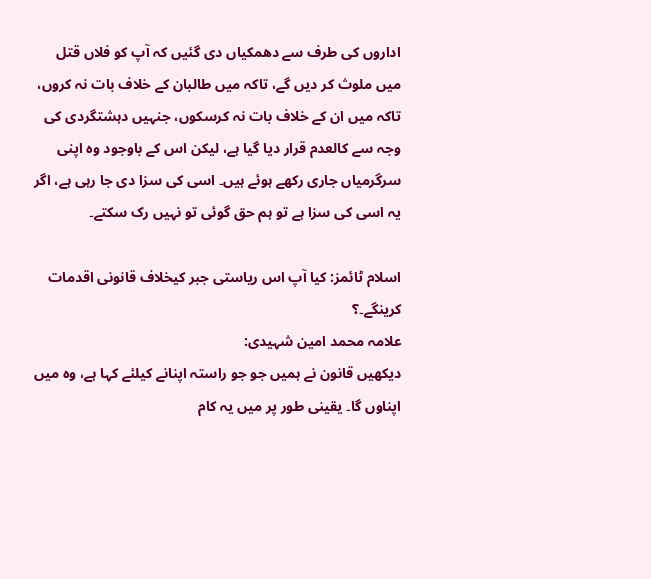اداروں کی طرف سے دھمکیاں دی گئیں کہ آپ کو فلاں قتل میں ملوث کر دیں گے، تاکہ میں طالبان کے خلاف بات نہ کروں، تاکہ میں ان کے خلاف بات نہ کرسکوں، جنہیں دہشتگردی کی وجہ سے کالعدم قرار دیا گیا ہے، لیکن اس کے باوجود وہ اپنی سرگرمیاں جاری رکھے ہوئے ہیں۔ اسی کی سزا دی جا رہی ہے، اگر یہ اسی کی سزا ہے تو ہم حق گوئی تو نہیں رک سکتے۔

اسلام ٹائمز: کیا آپ اس ریاستی جبر کیخلاف قانونی اقدمات کرینگے۔؟
علامہ محمد امین شہیدی:
دیکھیں قانون نے ہمیں جو جو راستہ اپنانے کیلئے کہا ہے، وہ میں اپناوں گا۔ یقینی طور پر میں یہ کام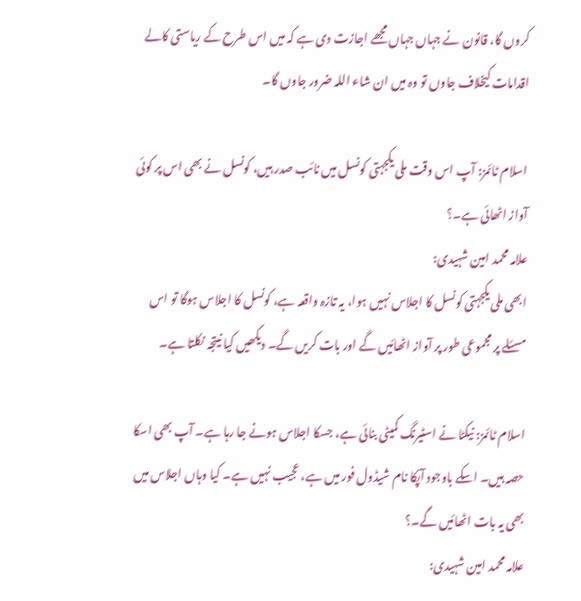کروں گا، قانون نے جہاں جہاں مجھے اجازت دی ہے کہ میں اس طرح کے ریاستی کالے اقدامات کیخلاف جاوں تو وہ میں ان شاء اللہ ضرور جاوں گا۔

اسلام ٹائمز: آپ اس وقت ملی یکجہتی کونسل میں نائب صدر ہیں، کونسل نے بھی اس پر کوئی آواز اٹھائی ہے۔؟
علامہ محمد امین شہیدی:
ابھی ملی یکجہتی کونسل کا اجلاس نہیں ہوا، یہ تازہ واقعہ ہے، کونسل کا اجلاس ہوگا تو اس مسئلے پر مجموعی طور پر آواز اٹھائیں گے اور بات کریں گے۔ دیکھیں کیا نیتجہ نکلتا ہے۔

اسلام ٹائمز: نیکٹا نے اسٹیرنگ کمیٹی بنائی ہے، جسکا اجلاس ہونے جا رہا ہے۔ آپ بھی اسکا حصہ ہیں۔ اسکے باوجود آپکا نام شیڈول فور میں ہے، عجیب نہیں ہے۔ کیا وہاں اجلاس میں بھی یہ بات اٹھائیں گے۔؟
علامہ محمد امین شہیدی: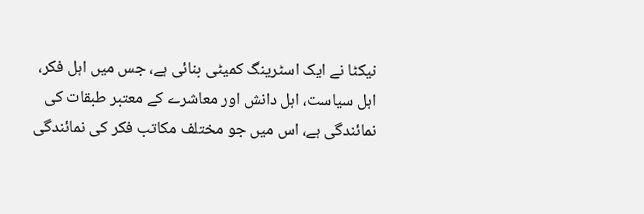نیکٹا نے ایک اسٹرینگ کمیٹی بنائی ہے، جس میں اہل فکر، اہل سیاست، اہل دانش اور معاشرے کے معتبر طبقات کی نمائندگی ہے، اس میں جو مختلف مکاتب فکر کی نمائندگی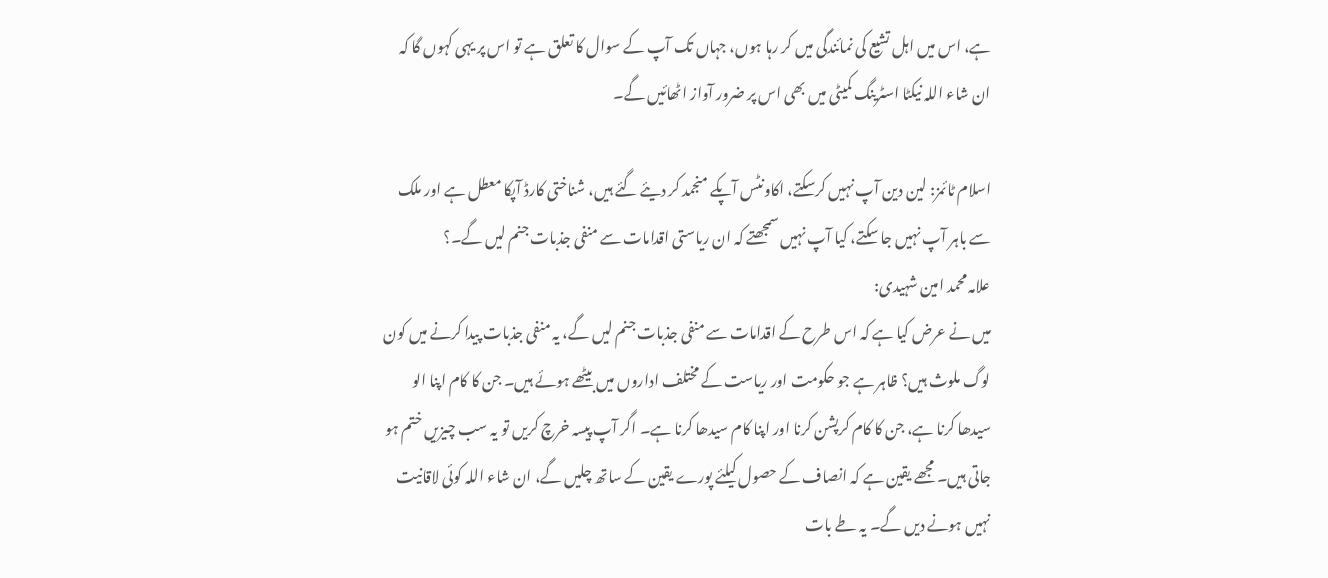ہے، اس میں اہل تشیع کی نمائندگی میں کر رہا ہوں، جہاں تک آپ کے سوال کا تعلق ہے تو اس پر یہی کہوں گا کہ ان شاء اللہ نیکٹا اسٹرینگ کمیٹی میں بھی اس پر ضرور آواز اٹھائیں گے۔

اسلام ٹائمز: لین دین آپ نہیں کرسکتے، اکاونٹس آپکے منجمد کر دیئے گئے ہیں، شناختی کارڈ آپکا معطل ہے اور ملک سے باہر آپ نہیں جا سکتے، کیا آپ نہیں سمجھتے کہ ان ریاستی اقدامات سے منفی جذبات جنم لیں گے۔؟
علامہ محمد امین شہیدی:
میں نے عرض کیا ہے کہ اس طرح کے اقدامات سے منفی جذبات جنم لیں گے، یہ منفی جذبات پیدا کرنے میں کون لوگ ملوث ہیں؟ ظاہر ہے جو حکومت اور ریاست کے مختلف اداروں میں بیٹھے ہوئے ہیں۔ جن کا کام اپنا الو سیدھا کرنا ہے، جن کا کام کرپشن کرنا اور اپنا کام سیدھا کرنا ہے۔ اگر آپ پیسہ خرچ کریں تو یہ سب چیزیں ختم ہو جاتی ہیں۔ مجھے یقین ہے کہ انصاف کے حصول کیلئے پورے یقین کے ساتھ چلیں گے، ان شاء اللہ کوئی لاقانیت نہیں ہونے دیں گے۔ یہ طے بات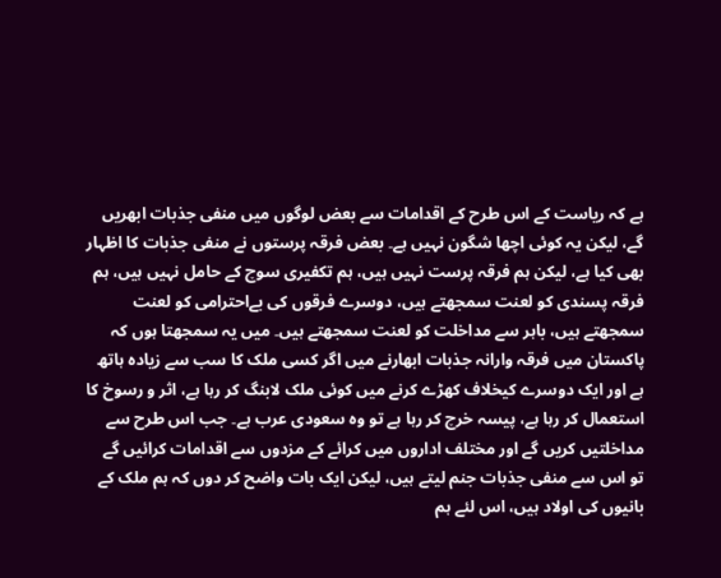ہے کہ ریاست کے اس طرح کے اقدامات سے بعض لوگوں میں منفی جذبات ابھریں گے، لیکن یہ کوئی اچھا شگون نہیں ہے۔ بعض فرقہ پرستوں نے منفی جذبات کا اظہار بھی کیا ہے، لیکن ہم فرقہ پرست نہیں ہیں، ہم تکفیری سوچ کے حامل نہیں ہیں، ہم فرقہ پسندی کو لعنت سمجھتے ہیں، دوسرے فرقوں کی بےاحترامی کو لعنت سمجھتے ہیں، باہر سے مداخلت کو لعنت سمجھتے ہیں۔ میں یہ سمجھتا ہوں کہ پاکستان میں فرقہ وارانہ جذبات ابھارنے میں اگر کسی ملک کا سب سے زیادہ ہاتھ ہے اور ایک دوسرے کیخلاف کھڑے کرنے میں کوئی ملک لابنگ کر رہا ہے، اثر و رسوخ کا استعمال کر رہا ہے، پیسہ خرچ کر رہا ہے تو وہ سعودی عرب ہے۔ جب اس طرح سے مداخلتیں کریں گے اور مختلف اداروں میں کرائے کے مزدوں سے اقدامات کرائیں گے تو اس سے منفی جذبات جنم لیتے ہیں، لیکن ایک بات واضح کر دوں کہ ہم ملک کے بانیوں کی اولاد ہیں، اس لئے ہم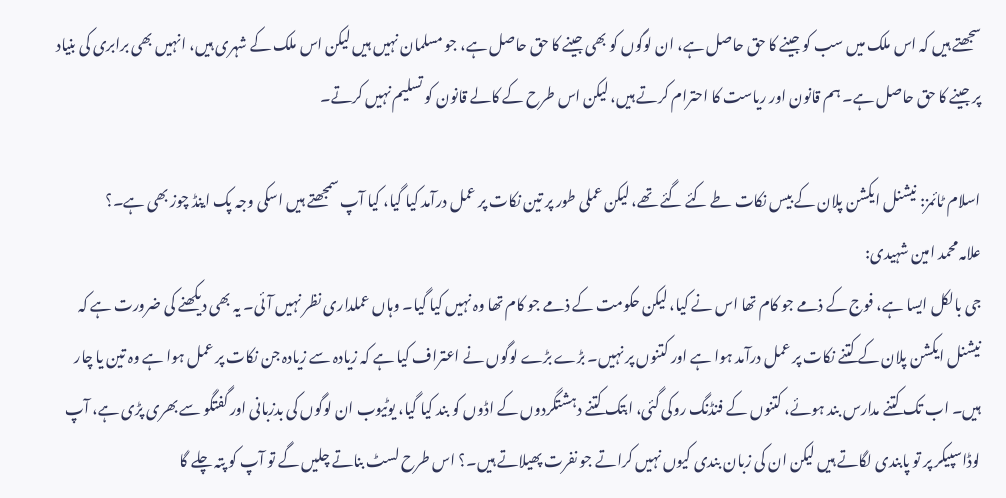سجھتے ہیں کہ اس ملک میں سب کو جینے کا حق حاصل ہے، ان لوگوں کو بھی جینے کا حق حاصل ہے، جو مسلمان نہیں ہیں لیکن اس ملک کے شہری ہیں، انہیں بھی برابری کی بنیاد پر جینے کا حق حاصل ہے۔ ہم قانون اور ریاست کا احترام کرتے ہیں، لیکن اس طرح کے کالے قانون کو تسلیم نہیں کرتے۔

اسلام ٹائمز: نیشنل ایکشن پلان کے بیس نکات طے کئے گئے تھے، لیکن عملی طور پر تین نکات پر عمل درآمد کیا گیا، کیا آپ سمجھتے ہیں اسکی وجہ پک اینڈ چوز بھی ہے۔؟
علامہ محمد امین شہیدی:
جی بالکل ایسا ہے، فوج کے ذمے جو کام تھا اس نے کیا، لیکن حکومت کے ذمے جو کام تھا وہ نہیں کیا گیا۔ وہاں عملداری نظر نہیں آئی۔ یہ بھی دیکھنے کی ضرورت ہے کہ نیشنل ایکشن پلان کے کتنے نکات پر عمل درآمد ہوا ہے اور کتنوں پر نہیں۔ بڑے بڑے لوگوں نے اعتراف کیا ہے کہ زیادہ سے زیادہ جن نکات پر عمل ہوا ہے وہ تین یا چار ہیں۔ اب تک کتنے مدارس بند ہوئے، کتنوں کے فنڈنگ روکی گئی، ابتک کتنے دہشتگردوں کے اڈوں کو بند کیا گیا، یوٹیوب ان لوگوں کی بدزبانی اور گفتگو سے بھری پڑی ہے، آپ لوڈاسپیکر پر تو پابندی لگاتے ہیں لیکن ان کی زبان بندی کیوں نہیں کراتے جو نفرت پھیلاتے ہیں۔؟ اس طرح لسٹ بناتے چلیں گے تو آپ کو پتہ چلے گا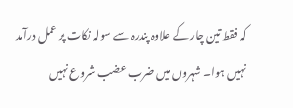کہ فقط تین چار کے علاوہ پندرہ سے سولہ نکات پر عمل درآمد نہیں ہوا۔ شہروں میں ضرب عضب شروع نہیں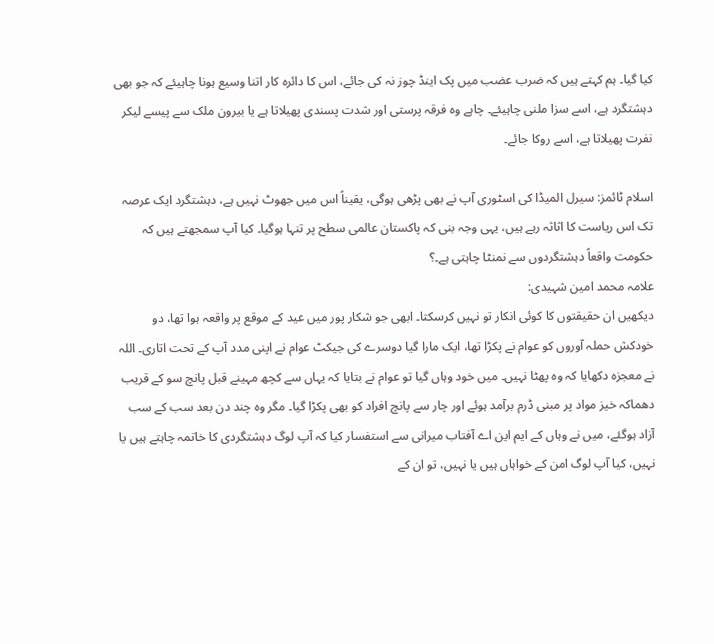کیا گیا۔ ہم کہتے ہیں کہ ضرب عضب میں پک اینڈ چوز نہ کی جائے، اس کا دائرہ کار اتنا وسیع ہونا چاہیئے کہ جو بھی دہشتگرد ہے، اسے سزا ملنی چاہیئے۔ چاہے وہ فرقہ پرستی اور شدت پسندی پھیلاتا ہے یا بیرون ملک سے پیسے لیکر نفرت پھیلاتا ہے، اسے روکا جائے۔

اسلام ٹائمز: سیرل المیڈا کی اسٹوری آپ نے بھی پڑھی ہوگی، یقیناً اس میں جھوٹ نہیں ہے، دہشتگرد ایک عرصہ تک اس ریاست کا اثاثہ رہے ہیں، یہی وجہ بنی کہ پاکستان عالمی سطح پر تنہا ہوگیا۔ کیا آپ سمجھتے ہیں کہ حکومت واقعاً دہشتگردوں سے نمنٹا چاہتی ہے۔؟
علامہ محمد امین شہیدی:
دیکھیں ان حقیقتوں کا کوئی انکار تو نہیں کرسکتا۔ ابھی جو شکار پور میں عید کے موقع پر واقعہ ہوا تھا، دو خودکش حملہ آوروں کو عوام نے پکڑا تھا، ایک مارا گیا دوسرے کی جیکٹ عوام نے اپنی مدد آپ کے تحت اتاری۔ اللہ نے معجزہ دکھایا کہ وہ پھٹا نہیں۔ میں خود وہاں گیا تو عوام نے بتایا کہ یہاں سے کچھ مہینے قبل پانچ سو کے قریب دھماکہ خیز مواد پر مبنی ڈرم برآمد ہوئے اور چار سے پانچ افراد کو بھی پکڑا گیا۔ مگر وہ چند دن بعد سب کے سب آزاد ہوگئے، میں نے وہاں کے ایم این اے آفتاب میرانی سے استفسار کیا کہ آپ لوگ دہشتگردی کا خاتمہ چاہتے ہیں یا نہیں، کیا آپ لوگ امن کے خواہاں ہیں یا نہیں، تو ان کے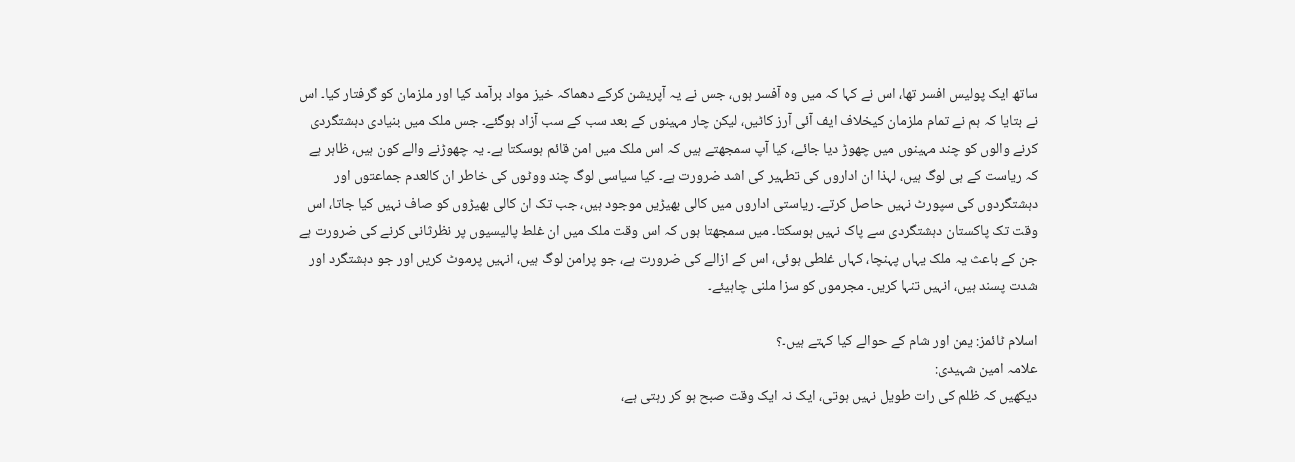ساتھ ایک پولیس افسر تھا، اس نے کہا کہ میں وہ آفسر ہوں، جس نے یہ آپریشن کرکے دھماکہ خیز مواد برآمد کیا اور ملزمان کو گرفتار کیا۔ اس نے بتایا کہ ہم نے تمام ملزمان کیخلاف ایف آئی آرز کاٹیں، لیکن چار مہینوں کے بعد سب کے سب آزاد ہوگئے۔ جس ملک میں بنیادی دہشتگردی کرنے والوں کو چند مہینوں میں چھوڑ دیا جائے، کیا آپ سمجھتے ہیں کہ اس ملک میں امن قائم ہوسکتا ہے۔ یہ چھوڑنے والے کون ہیں، ظاہر ہے کہ ریاست کے ہی لوگ ہیں، لہذا ان اداروں کی تطہیر کی اشد ضرورت ہے۔ کیا سیاسی لوگ چند ووٹوں کی خاطر ان کالعدم جماعتوں اور دہشتگردوں کی سپورٹ نہیں حاصل کرتے۔ ریاستی اداروں میں کالی بھیڑیں موجود ہیں، جب تک ان کالی بھیڑوں کو صاف نہیں کیا جاتا، اس وقت تک پاکستان دہشتگردی سے پاک نہیں ہوسکتا۔ میں سمجھتا ہوں کہ اس وقت ملک میں ان غلط پالیسیوں پر نظرثانی کرنے کی ضرورت ہے جن کے باعث یہ ملک یہاں پہنچا، کہاں غلطی ہوئی، اس کے ازالے کی ضرورت ہے، جو پرامن لوگ ہیں، انہیں پرموٹ کریں اور جو دہشتگرد اور شدت پسند ہیں، انہیں تنہا کریں۔ مجرموں کو سزا ملنی چاہیئے۔

اسلام ٹائمز: یمن اور شام کے حوالے کیا کہتے ہیں۔؟
علامہ امین شہیدی:
دیکھیں کہ ظلم کی رات طویل نہیں ہوتی، ایک نہ ایک وقت صبح ہو کر رہتی ہے،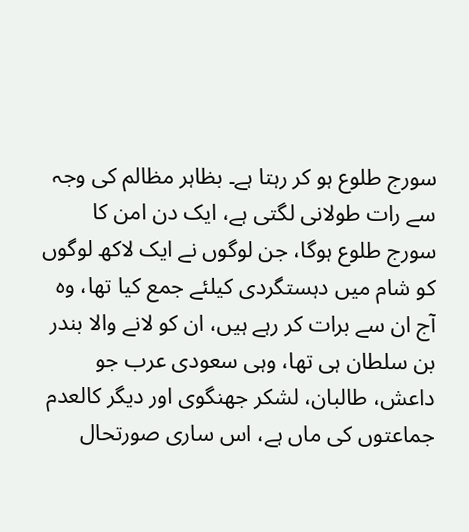سورج طلوع ہو کر رہتا ہے۔ بظاہر مظالم کی وجہ سے رات طولانی لگتی ہے، ایک دن امن کا سورج طلوع ہوگا، جن لوگوں نے ایک لاکھ لوگوں کو شام میں دہستگردی کیلئے جمع کیا تھا، وہ آج ان سے برات کر رہے ہیں، ان کو لانے والا بندر بن سلطان ہی تھا، وہی سعودی عرب جو داعش، طالبان، لشکر جھنگوی اور دیگر کالعدم جماعتوں کی ماں ہے، اس ساری صورتحال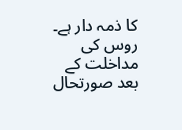کا ذمہ دار ہے۔ روس کی مداخلت کے بعد صورتحال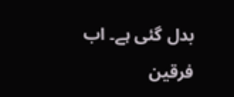بدل گئی ہے۔ اب فرقین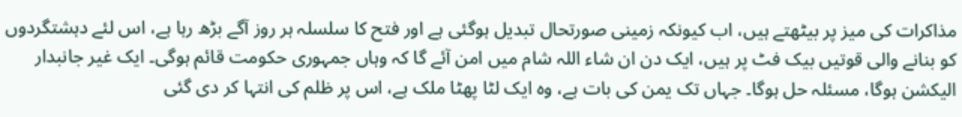مذاکرات کی میز پر بیٹھتے ہیں، اب کیونکہ زمینی صورتحال تبدیل ہوگئی ہے اور فتح کا سلسلہ ہر روز آگے بڑھ رہا ہے، اس لئے دہشتگردوں کو بنانے والی قوتیں بیک فٹ پر ہیں، ایک دن ان شاء اللہ شام میں امن آئے گا کہ وہاں جمہوری حکومت قائم ہوگی۔ ایک غیر جانبدار الیکشن ہوگا، مسئلہ حل ہوگا۔ جہاں تک یمن کی بات ہے، وہ ایک لٹا پھٹا ملک ہے، اس پر ظلم کی انتہا کر دی گئی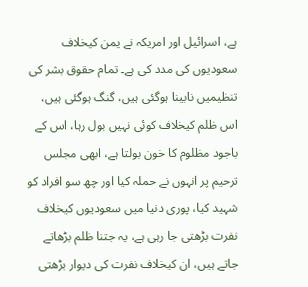ہے، اسرائیل اور امریکہ نے یمن کیخلاف سعودیوں کی مدد کی ہے۔ تمام حقوق بشر کی تنظیمیں نابینا ہوگئی ہیں، گنگ ہوگئی ہیں، اس ظلم کیخلاف کوئی نہیں بول رہا، اس کے باجود مظلوم کا خون بولتا ہے، ابھی مجلس ترحیم پر انہوں نے حملہ کیا اور چھ سو افراد کو شہید کیا، پوری دنیا میں سعودیوں کیخلاف نفرت بڑھتی جا رہی ہے، یہ جتنا ظلم بڑھاتے جاتے ہیں، ان کیخلاف نفرت کی دیوار بڑھتی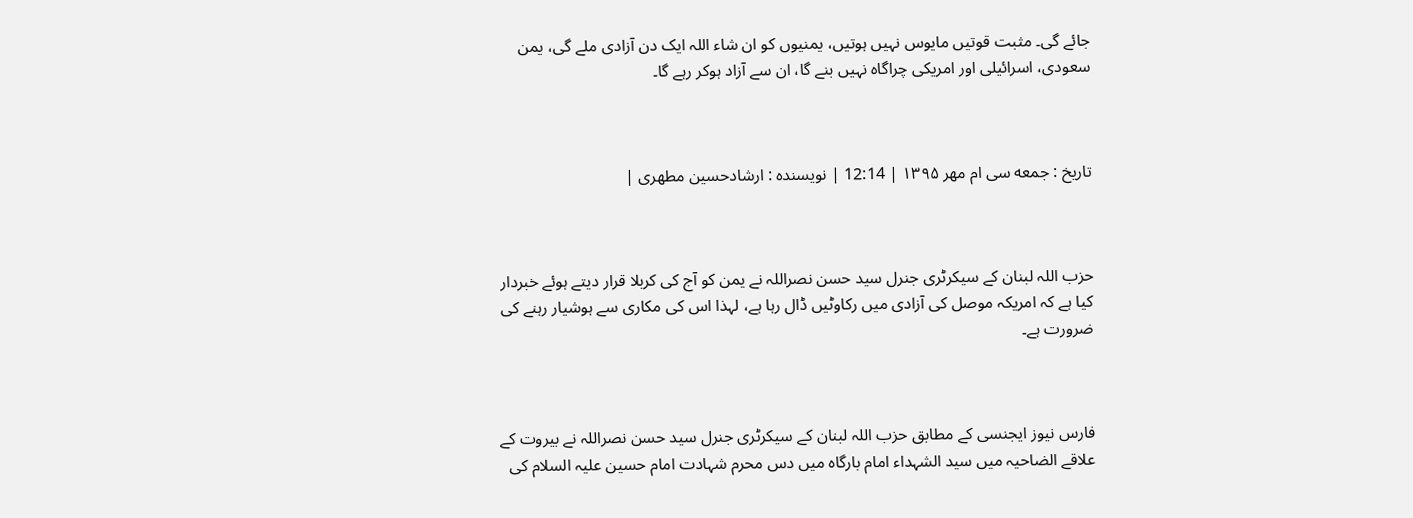جائے گی۔ مثبت قوتیں مایوس نہیں ہوتیں، یمنیوں کو ان شاء اللہ ایک دن آزادی ملے گی، یمن سعودی، اسرائیلی اور امریکی چراگاہ نہیں بنے گا، ان سے آزاد ہوکر رہے گا۔



تاريخ : جمعه سی ام مهر ۱۳۹۵ | 12:14 | نویسنده : ارشادحسین مطهری |



حزب اللہ لبنان کے سیکرٹری جنرل سید حسن نصراللہ نے یمن کو آج کی کربلا قرار دیتے ہوئے خبردار کیا ہے کہ امریکہ موصل کی آزادی میں رکاوٹیں ڈال رہا ہے، لہذا اس کی مکاری سے ہوشیار رہنے کی ضرورت ہے۔



فارس نیوز ایجنسی کے مطابق حزب اللہ لبنان کے سیکرٹری جنرل سید حسن نصراللہ نے بیروت کے علاقے الضاحیہ میں سید الشہداء امام بارگاہ میں دس محرم شہادت امام حسین علیہ السلام کی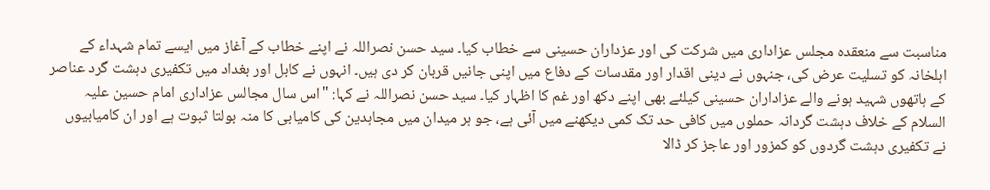مناسبت سے منعقدہ مجلس عزاداری میں شرکت کی اور عزداران حسینی سے خطاب کیا۔ سید حسن نصراللہ نے اپنے خطاب کے آغاز میں ایسے تمام شہداء کے اہلخانہ کو تسلیت عرض کی، جنہوں نے دینی اقدار اور مقدسات کے دفاع میں اپنی جانیں قربان کر دی ہیں۔ انہوں نے کابل اور بغداد میں تکفیری دہشت گرد عناصر کے ہاتھوں شہید ہونے والے عزاداران حسینی کیلئے بھی اپنے دکھ اور غم کا اظہار کیا۔ سید حسن نصراللہ نے کہا: "اس سال مجالس عزاداری امام حسین علیہ السلام کے خلاف دہشت گردانہ حملوں میں کافی حد تک کمی دیکھنے میں آئی ہے، جو ہر میدان میں مجاہدین کی کامیابی کا منہ بولتا ثبوت ہے اور ان کامیابیوں نے تکفیری دہشت گردوں کو کمزور اور عاجز کر ڈالا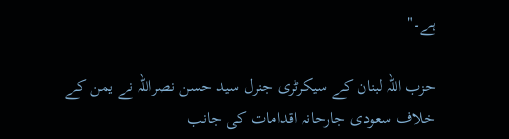ہے۔"

حزب اللہ لبنان کے سیکرٹری جنرل سید حسن نصراللہ نے یمن کے خلاف سعودی جارحانہ اقدامات کی جانب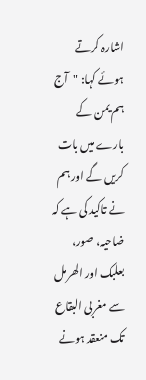اشارہ کرتے ہوئے کہا: "آج ہم یمن کے بارے میں بات کریں گے اور ہم نے تاکید کی ہے کہ ضاحیہ، صور، بعلبک اور الھرمل سے مغربی البقاع تک منعقد ہونے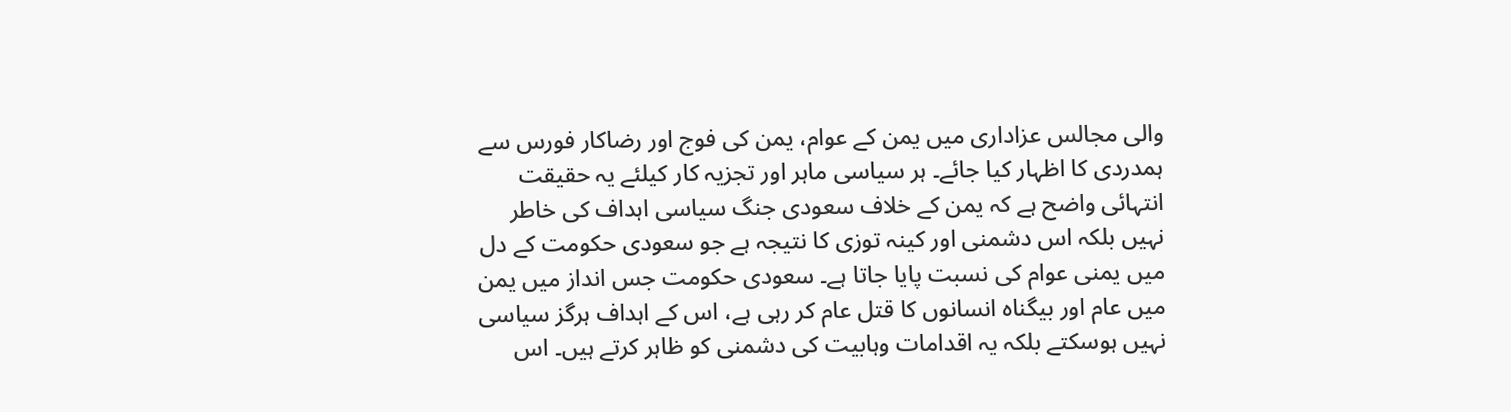والی مجالس عزاداری میں یمن کے عوام، یمن کی فوج اور رضاکار فورس سے ہمدردی کا اظہار کیا جائے۔ ہر سیاسی ماہر اور تجزیہ کار کیلئے یہ حقیقت انتہائی واضح ہے کہ یمن کے خلاف سعودی جنگ سیاسی اہداف کی خاطر نہیں بلکہ اس دشمنی اور کینہ توزی کا نتیجہ ہے جو سعودی حکومت کے دل میں یمنی عوام کی نسبت پایا جاتا ہے۔ سعودی حکومت جس انداز میں یمن میں عام اور بیگناہ انسانوں کا قتل عام کر رہی ہے، اس کے اہداف ہرگز سیاسی نہیں ہوسکتے بلکہ یہ اقدامات وہابیت کی دشمنی کو ظاہر کرتے ہیں۔ اس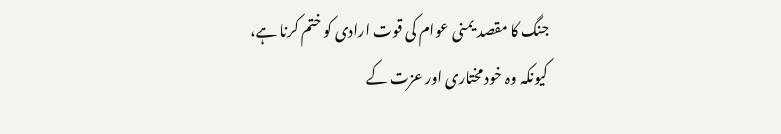جنگ کا مقصد یمنی عوام کی قوت ارادی کو ختم کرنا ہے، کیونکہ وہ خود مختاری اور عزت کے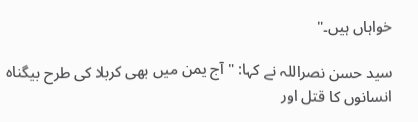خواہاں ہیں۔"

سید حسن نصراللہ نے کہا: "آج یمن میں بھی کربلا کی طرح بیگناہ انسانوں کا قتل اور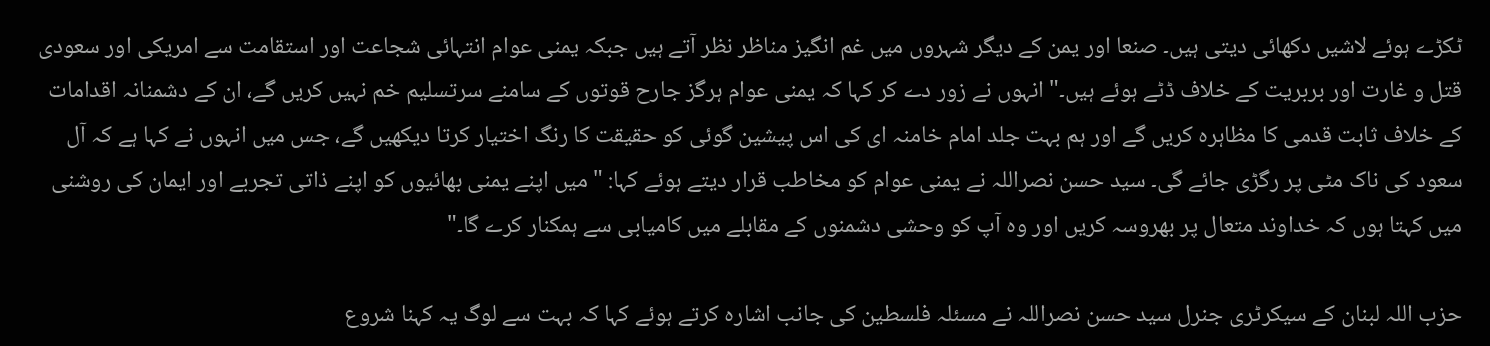ٹکڑے ہوئے لاشیں دکھائی دیتی ہیں۔ صنعا اور یمن کے دیگر شہروں میں غم انگیز مناظر نظر آتے ہیں جبکہ یمنی عوام انتہائی شجاعت اور استقامت سے امریکی اور سعودی قتل و غارت اور بربریت کے خلاف ڈٹے ہوئے ہیں۔" انہوں نے زور دے کر کہا کہ یمنی عوام ہرگز جارح قوتوں کے سامنے سرتسلیم خم نہیں کریں گے، ان کے دشمنانہ اقدامات کے خلاف ثابت قدمی کا مظاہرہ کریں گے اور ہم بہت جلد امام خامنہ ای کی اس پیشین گوئی کو حقیقت کا رنگ اختیار کرتا دیکھیں گے، جس میں انہوں نے کہا ہے کہ آل سعود کی ناک مٹی پر رگڑی جائے گی۔ سید حسن نصراللہ نے یمنی عوام کو مخاطب قرار دیتے ہوئے کہا: "میں اپنے یمنی بھائیوں کو اپنے ذاتی تجربے اور ایمان کی روشنی میں کہتا ہوں کہ خداوند متعال پر بھروسہ کریں اور وہ آپ کو وحشی دشمنوں کے مقابلے میں کامیابی سے ہمکنار کرے گا۔"

حزب اللہ لبنان کے سیکرٹری جنرل سید حسن نصراللہ نے مسئلہ فلسطین کی جانب اشارہ کرتے ہوئے کہا کہ بہت سے لوگ یہ کہنا شروع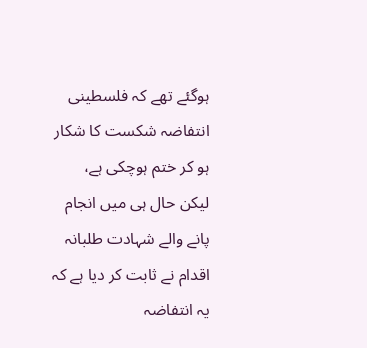ہوگئے تھے کہ فلسطینی انتفاضہ شکست کا شکار ہو کر ختم ہوچکی ہے، لیکن حال ہی میں انجام پانے والے شہادت طلبانہ اقدام نے ثابت کر دیا ہے کہ یہ انتفاضہ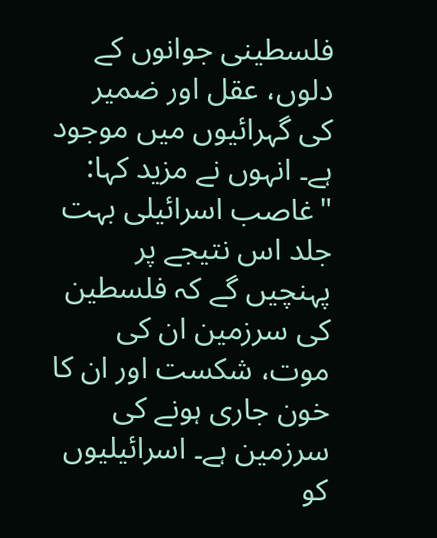فلسطینی جوانوں کے دلوں، عقل اور ضمیر کی گہرائیوں میں موجود ہے۔ انہوں نے مزید کہا: "غاصب اسرائیلی بہت جلد اس نتیجے پر پہنچیں گے کہ فلسطین کی سرزمین ان کی موت، شکست اور ان کا خون جاری ہونے کی سرزمین ہے۔ اسرائیلیوں کو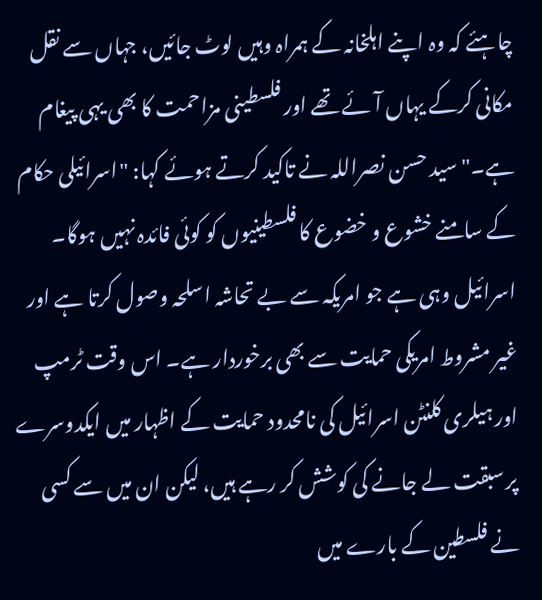چاہئے کہ وہ اپنے اہلخانہ کے ہمراہ وہیں لوٹ جائیں، جہاں سے نقل مکانی کرکے یہاں آئے تھے اور فلسطینی مزاحمت کا بھی یہی پیغام ہے۔" سید حسن نصراللہ نے تاکید کرتے ہوئے کہا: "اسرائیلی حکام کے سامنے خشوع و خضوع کا فلسطینیوں کو کوئی فائدہ نہیں ہوگا۔ اسرائیل وہی ہے جو امریکہ سے بے تحاشہ اسلحہ وصول کرتا ہے اور غیر مشروط امریکی حمایت سے بھی برخوردار ہے۔ اس وقت ٹرمپ اور ہیلری کلنٹن اسرائیل کی نامحدود حمایت کے اظہار میں ایکدوسرے پر سبقت لے جانے کی کوشش کر رہے ہیں، لیکن ان میں سے کسی نے فلسطین کے بارے میں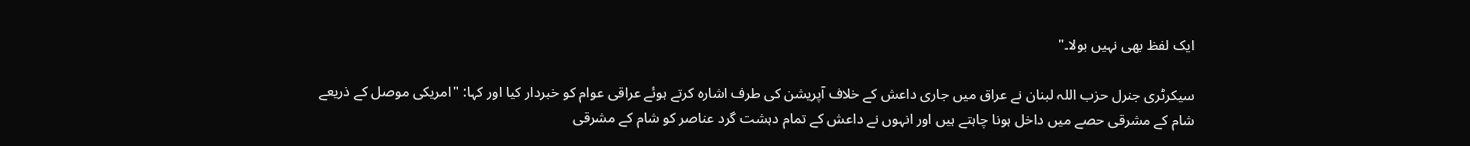ایک لفظ بھی نہیں بولا۔"

سیکرٹری جنرل حزب اللہ لبنان نے عراق میں جاری داعش کے خلاف آپریشن کی طرف اشارہ کرتے ہوئے عراقی عوام کو خبردار کیا اور کہا: "امریکی موصل کے ذریعے شام کے مشرقی حصے میں داخل ہونا چاہتے ہیں اور انہوں نے داعش کے تمام دہشت گرد عناصر کو شام کے مشرقی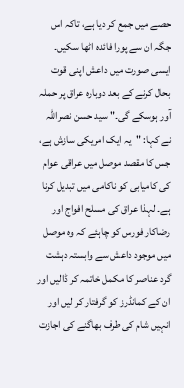حصے میں جمع کر دیا ہے، تاکہ اس جگہ ان سے پورا فائدہ اٹھا سکیں۔ ایسی صورت میں داعش اپنی قوت بحال کرنے کے بعد دوبارہ عراق پر حملہ آور ہوسکے گی۔" سید حسن نصراللہ نے کہا: "یہ ایک امریکی سازش ہے، جس کا مقصد موصل میں عراقی عوام کی کامیابی کو ناکامی میں تبدیل کرنا ہے۔ لہذا عراق کی مسلح افواج اور رضاکار فورس کو چاہئے کہ وہ موصل میں موجود داعش سے وابستہ دہشت گرد عناصر کا مکمل خاتمہ کر ڈالیں اور ان کے کمانڈرز کو گرفتار کر لیں اور انہیں شام کی طرف بھاگنے کی اجازت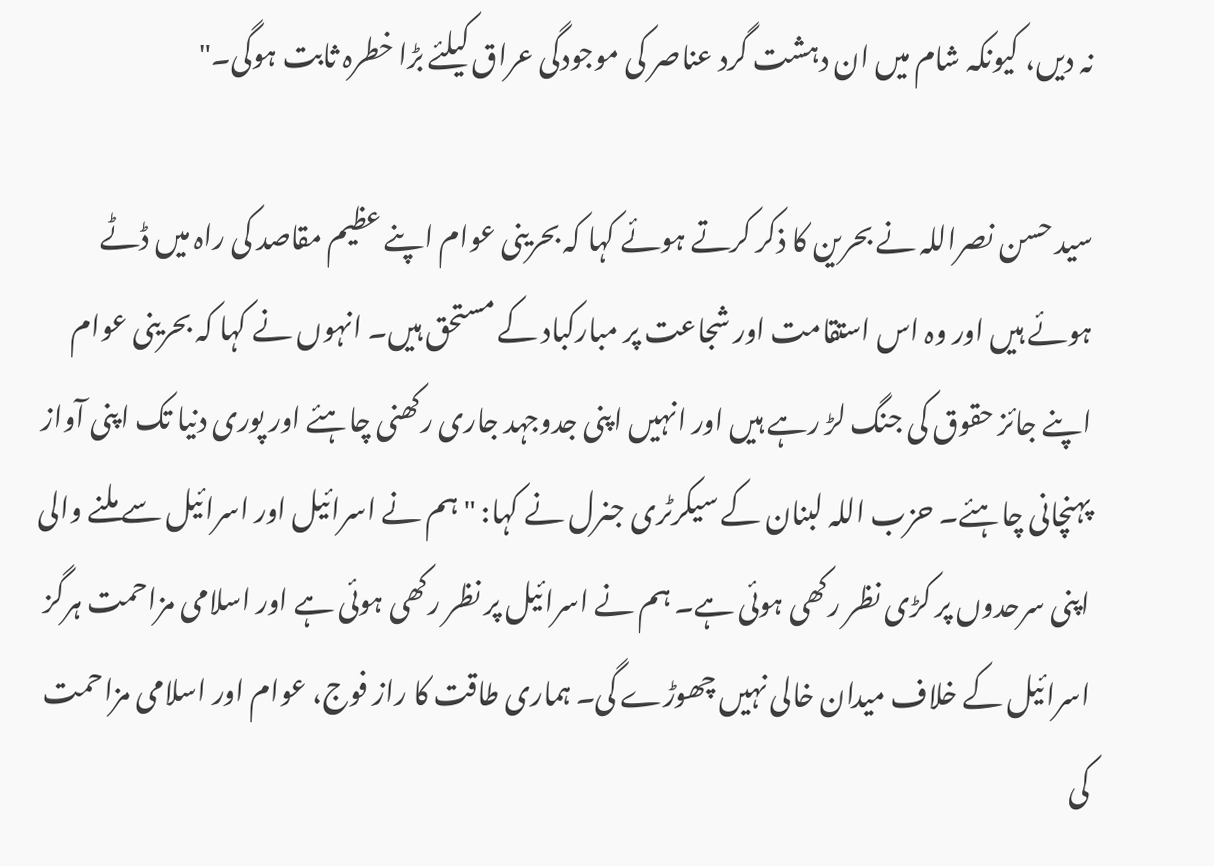نہ دیں، کیونکہ شام میں ان دہشت گرد عناصر کی موجودگی عراق کیلئے بڑا خطرہ ثابت ہوگی۔"

سید حسن نصراللہ نے بحرین کا ذکر کرتے ہوئے کہا کہ بحرینی عوام اپنے عظیم مقاصد کی راہ میں ڈٹے ہوئے ہیں اور وہ اس استقامت اور شجاعت پر مبارکباد کے مستحق ہیں۔ انہوں نے کہا کہ بحرینی عوام اپنے جائز حقوق کی جنگ لڑ رہے ہیں اور انہیں اپنی جدوجہد جاری رکھنی چاہئے اور پوری دنیا تک اپنی آواز پہنچانی چاہئے۔ حزب اللہ لبنان کے سیکرٹری جنرل نے کہا: "ہم نے اسرائیل اور اسرائیل سے ملنے والی اپنی سرحدوں پر کڑی نظر رکھی ہوئی ہے۔ ہم نے اسرائیل پر نظر رکھی ہوئی ہے اور اسلامی مزاحمت ہرگز اسرائیل کے خلاف میدان خالی نہیں چھوڑے گی۔ ہماری طاقت کا راز فوج، عوام اور اسلامی مزاحمت کی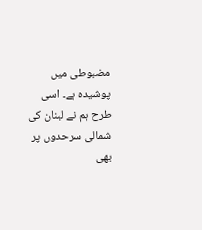مضبوطی میں پوشیدہ ہے۔ اسی طرح ہم نے لبنان کی شمالی سرحدوں پر بھی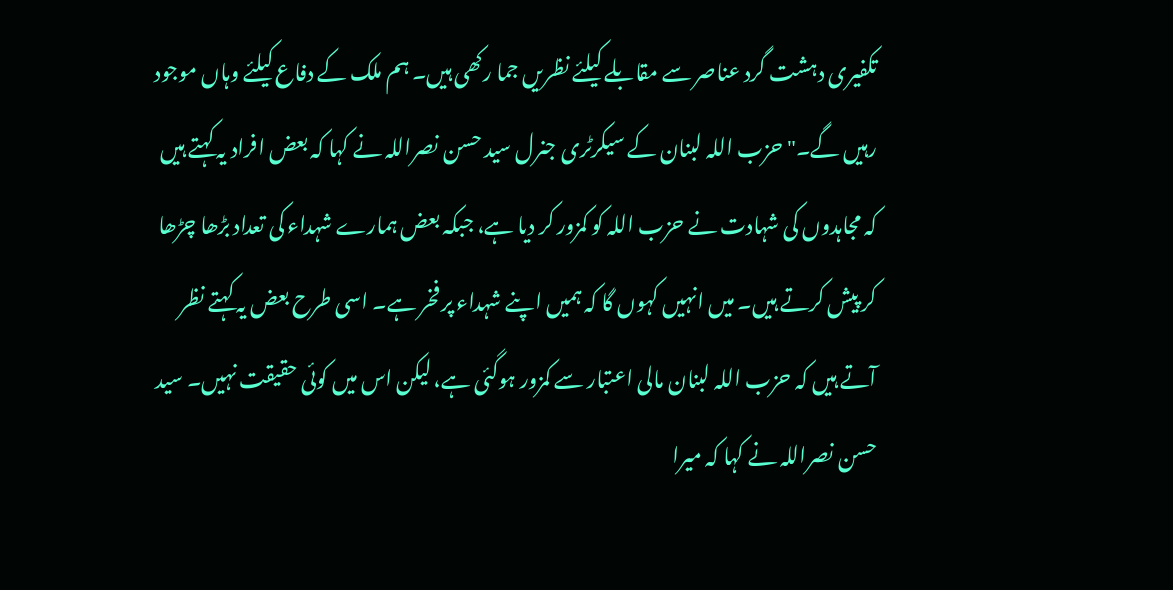تکفیری دہشت گرد عناصر سے مقابلے کیلئے نظریں جما رکھی ہیں۔ ہم ملک کے دفاع کیلئے وہاں موجود رہیں گے۔" حزب اللہ لبنان کے سیکرٹری جنرل سید حسن نصراللہ نے کہا کہ بعض افراد یہ کہتے ہیں کہ مجاہدوں کی شہادت نے حزب اللہ کو کمزور کر دیا ہے، جبکہ بعض ہمارے شہداء کی تعداد بڑھا چڑھا کر پیش کرتے ہیں۔ میں انہیں کہوں گا کہ ہمیں اپنے شہداء پر فخر ہے۔ اسی طرح بعض یہ کہتے نظر آتے ہیں کہ حزب اللہ لبنان مالی اعتبار سے کمزور ہوگئی ہے، لیکن اس میں کوئی حقیقت نہیں۔ سید حسن نصراللہ نے کہا کہ میرا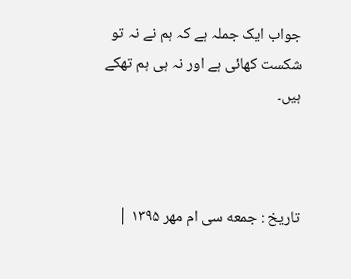جواب ایک جملہ ہے کہ ہم نے نہ تو شکست کھائی ہے اور نہ ہی ہم تھکے ہیں۔



تاريخ : جمعه سی ام مهر ۱۳۹۵ |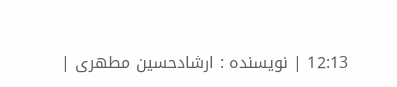12:13 | نویسنده : ارشادحسین مطهری |